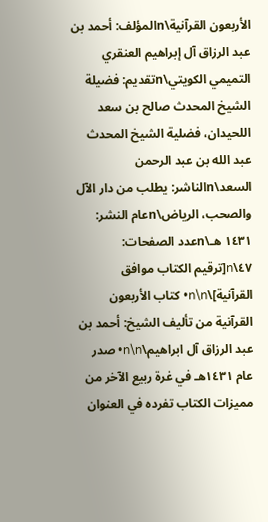الأربعون القرآنية\nالمؤلف: أحمد بن عبد الرزاق آل إبراهيم العنقري التميمي الكويتي\nتقديم: فضيلة الشيخ المحدث صالح بن سعد اللحيدان، فضلية الشيخ المحدث عبد الله بن عبد الرحمن السعد\nالناشر: يطلب من دار الآل والصحب، الرياض\nعام النشر: ١٤٣١ هـ\nعدد الصفحات: ٤٧\n[ترقيم الكتاب موافق القرآنية]\n\n• كتاب الأربعون القرآنية من تأليف الشيخ: أحمد بن عبد الرزاق آل ابراهيم\n\n• صدر عام ١٤٣١هـ في غرة ربيع الآخر من مميزات الكتاب تفرده في العنوان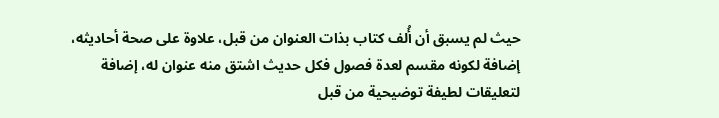حيث لم يسبق أن أُلف كتاب بذات العنوان من قبل، علاوة على صحة أحاديثه، إضافة لكونه مقسم لعدة فصول فكل حديث اشتق منه عنوان له، إضافة لتعليقات لطيفة توضيحية من قبل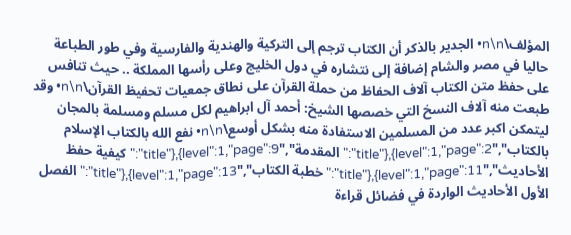المؤلف\n\n• الجدير بالذكر أن الكتاب ترجم إلى التركية والهندية والفارسية وفي طور الطباعة حاليا في مصر والشام إضافة إلى نتشاره في دول الخليج وعلى رأسها المملكة .. حيث تنافس على حفظ متن الكتاب آلاف الحفاظ من حملة القرآن على نطاق جمعيات تحفيظ القرآن\n\n• وقد طبعت منه آلاف النسخ التي خصصها الشيخ: أحمد آل ابراهيم لكل مسلم ومسلمة بالمجان ليتمكن اكبر عدد من المسلمين الاستفادة منه بشكل أوسع\n\n• نفع الله بالكتاب الإسلام بالكتاب","level":1,"page":2},{"title":"المقدمة","level":1,"page":9},{"title":"كيفية حفظ الأحاديث","level":1,"page":11},{"title":"خطبة الكتاب","level":1,"page":13},{"title":"الفصل الأول الأحاديث الواردة في فضائل قراءة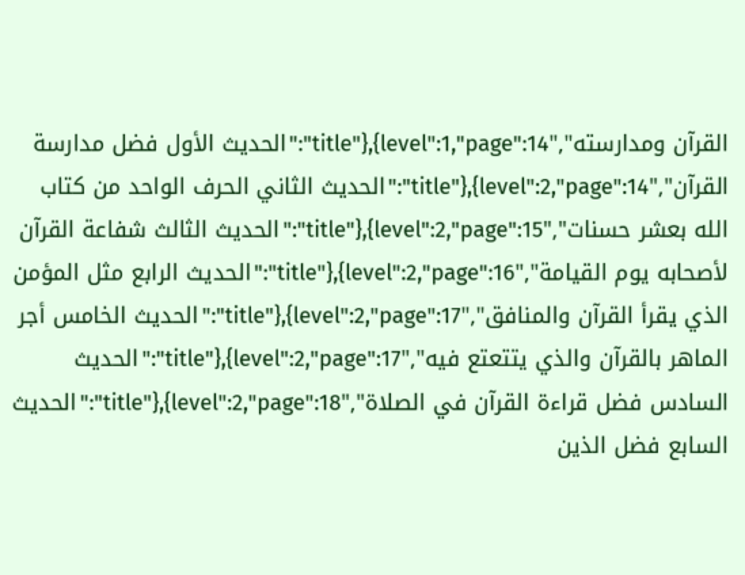القرآن ومدارسته","level":1,"page":14},{"title":"الحديث الأول فضل مدارسة القرآن","level":2,"page":14},{"title":"الحديث الثاني الحرف الواحد من كتاب الله بعشر حسنات","level":2,"page":15},{"title":"الحديث الثالث شفاعة القرآن لأصحابه يوم القيامة","level":2,"page":16},{"title":"الحديث الرابع مثل المؤمن الذي يقرأ القرآن والمنافق","level":2,"page":17},{"title":"الحديث الخامس أجر الماهر بالقرآن والذي يتتعتع فيه","level":2,"page":17},{"title":"الحديث السادس فضل قراءة القرآن في الصلاة","level":2,"page":18},{"title":"الحديث السابع فضل الذين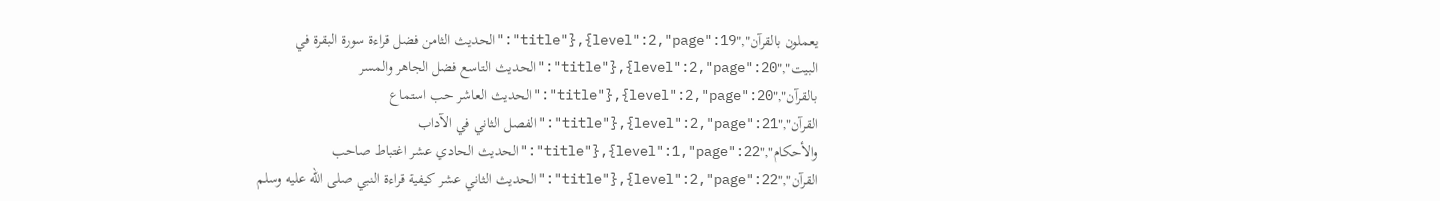يعملون بالقرآن","level":2,"page":19},{"title":"الحديث الثامن فضل قراءة سورة البقرة في البيت","level":2,"page":20},{"title":"الحديث التاسع فضل الجاهر والمسر بالقرآن","level":2,"page":20},{"title":"الحديث العاشر حب استماع القرآن","level":2,"page":21},{"title":"الفصل الثاني في الآداب والأحكام","level":1,"page":22},{"title":"الحديث الحادي عشر اغتباط صاحب القرآن","level":2,"page":22},{"title":"الحديث الثاني عشر كيفية قراءة النبي صلى الله عليه وسلم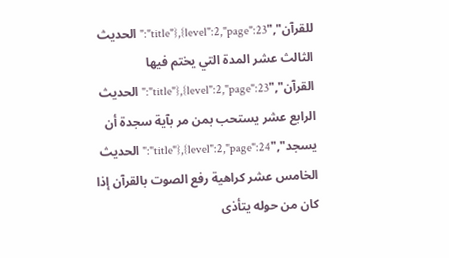للقرآن","level":2,"page":23},{"title":"الحديث الثالث عشر المدة التي يختم فيها القرآن","level":2,"page":23},{"title":"الحديث الرابع عشر يستحب بمن مر بآية سجدة أن يسجد","level":2,"page":24},{"title":"الحديث الخامس عشر كراهية رفع الصوت بالقرآن إذا كان من حوله يتأذى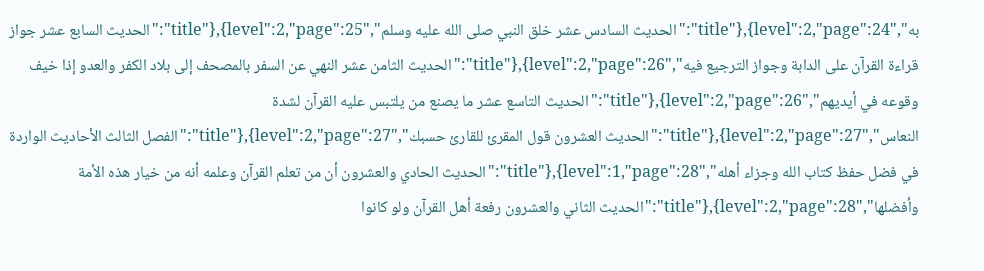به","level":2,"page":24},{"title":"الحديث السادس عشر خلق النبي صلى الله عليه وسلم","level":2,"page":25},{"title":"الحديث السابع عشر جواز قراءة القرآن على الدابة وجواز الترجيع فيه","level":2,"page":26},{"title":"الحديث الثامن عشر النهي عن السفر بالمصحف إلى بلاد الكفر والعدو إذا خيف وقوعه في أيديهم","level":2,"page":26},{"title":"الحديث التاسع عشر ما يصنع من يلتبس عليه القرآن لشدة النعاس","level":2,"page":27},{"title":"الحديث العشرون قول المقرئ للقارئ حسبك","level":2,"page":27},{"title":"الفصل الثالث الأحاديث الواردة في فضل حفظ كتاب الله وجزاء أهله","level":1,"page":28},{"title":"الحديث الحادي والعشرون أن من تعلم القرآن وعلمه أنه من خيار هذه الأمة وأفضلها","level":2,"page":28},{"title":"الحديث الثاني والعشرون رفعة أهل القرآن ولو كانوا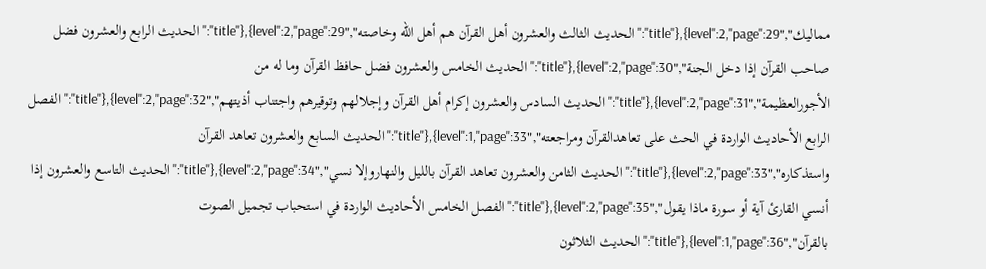مماليك","level":2,"page":29},{"title":"الحديث الثالث والعشرون أهل القرآن هم أهل الله وخاصته","level":2,"page":29},{"title":"الحديث الرابع والعشرون فضل صاحب القرآن إذا دخل الجنة","level":2,"page":30},{"title":"الحديث الخامس والعشرون فضل حافظ القرآن وما له من الأجورالعظيمة","level":2,"page":31},{"title":"الحديث السادس والعشرون إكرام أهل القرآن وإجلالهم وتوقيرهم واجتناب أذيتهم","level":2,"page":32},{"title":"الفصل الرابع الأحاديث الواردة في الحث على تعاهدالقرآن ومراجعته","level":1,"page":33},{"title":"الحديث السابع والعشرون تعاهد القرآن واستذكاره","level":2,"page":33},{"title":"الحديث الثامن والعشرون تعاهد القرآن بالليل والنهاروإلا نسي","level":2,"page":34},{"title":"الحديث التاسع والعشرون إذا أنسي القارئ آية أو سورة ماذا يقول","level":2,"page":35},{"title":"الفصل الخامس الأحاديث الواردة في استحباب تجميل الصوت بالقرآن","level":1,"page":36},{"title":"الحديث الثلاثون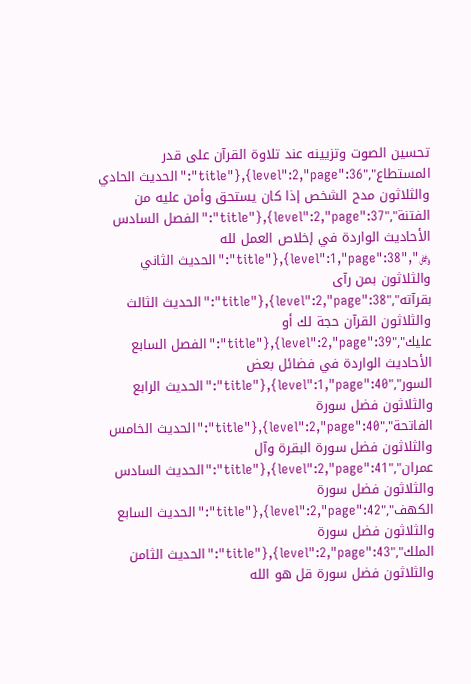تحسين الصوت وتزيينه عند تلاوة القرآن على قدر المستطاع","level":2,"page":36},{"title":"الحديث الحادي والثلاثون مدح الشخص إذا كان يستحق وأمن عليه من الفتنة","level":2,"page":37},{"title":"الفصل السادس الأحاديث الواردة في إخلاص العمل لله ﷿","level":1,"page":38},{"title":"الحديث الثاني والثلاثون بمن رآى بقرآته","level":2,"page":38},{"title":"الحديث الثالث والثلاثون القرآن حجة لك أو عليك","level":2,"page":39},{"title":"الفصل السابع الأحاديث الواردة في فضائل بعض السور","level":1,"page":40},{"title":"الحديث الرابع والثلاثون فضل سورة الفاتحة","level":2,"page":40},{"title":"الحديث الخامس والثلاثون فضل سورة البقرة وآل عمران","level":2,"page":41},{"title":"الحديث السادس والثلاثون فضل سورة الكهف","level":2,"page":42},{"title":"الحديث السابع والثلاثون فضل سورة الملك","level":2,"page":43},{"title":"الحديث الثامن والثلاثون فضل سورة قل هو الله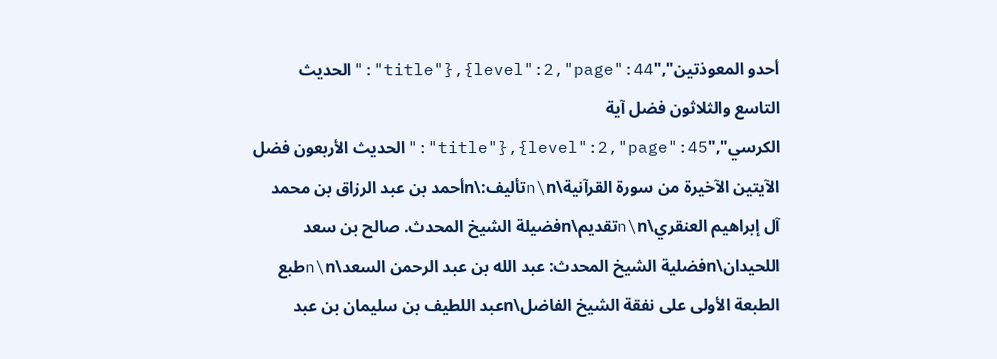أحدو المعوذتين","level":2,"page":44},{"title":"الحديث التاسع والثلاثون فضل آية الكرسي","level":2,"page":45},{"title":"الحديث الأربعون فضل الآيتين الآخيرة من سورة القرآنية\n\nتأليف:\nأحمد بن عبد الرزاق بن محمد آل إبراهيم العنقري\n\nتقديم\nفضيلة الشيخ المحدث. صالح بن سعد اللحيدان\nفضلية الشيخ المحدث: عبد الله بن عبد الرحمن السعد\n\nطبع الطبعة الأولى على نفقة الشيخ الفاضل\nعبد اللطيف بن سليمان بن عبد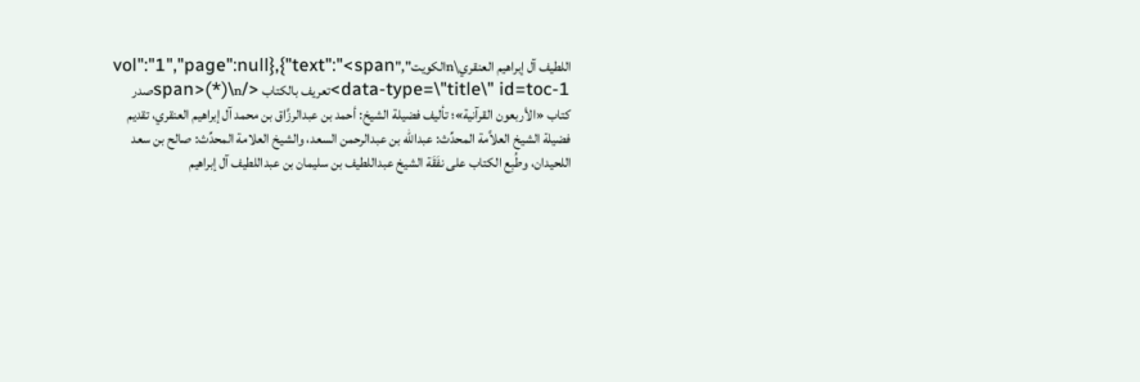اللطيف آل إبراهيم العنقري\nالكويت","vol":"1","page":null},{"text":"<span data-type=\"title\" id=toc-1>تعريف بالكتاب </span>(*)\nصدر كتاب «الأربعون القرآنية»؛ تأليف فضيلة الشيخ: أحمد بن عبدالرزَّاق بن محمد آل إبراهيم العنقري، تقديم فضيلة الشيخ العلاَّمة المحدِّث: عبدالله بن عبدالرحمن السعد، والشيخ العلامة المحدِّث: صالح بن سعد اللحيدان، وطُبِع الكتاب على نفَقَة الشيخ عبداللطيف بن سليمان بن عبداللطيف آل إبراهيم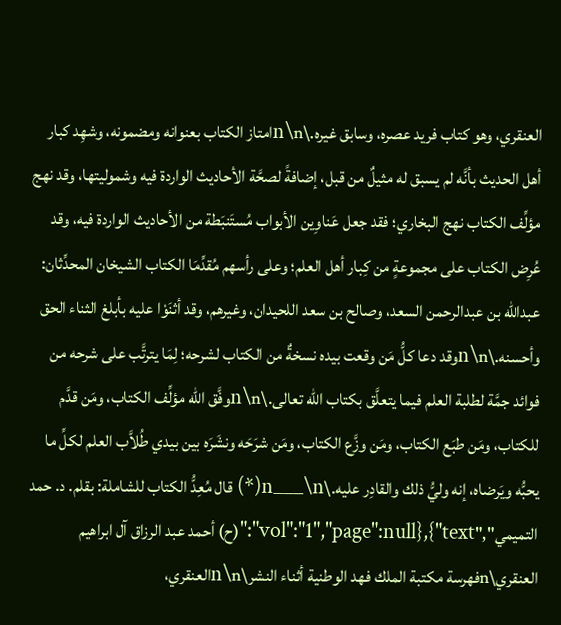العنقري، وهو كتاب فريد عصره، وسابق غيره.\n\nامتاز الكتاب بعنوانه ومضمونه، وشهِد كبار أهل الحديث بأنَّه لم يسبق له مثيلٌ من قبل، إضافةً لصحَّة الأحاديث الواردة فيه وشموليتها، وقد نهج مؤلِّف الكتاب نهج البخاري؛ فقد جعل عَناوِين الأبواب مُستَنبَطة من الأحاديث الواردة فيه، وقد عُرِض الكتاب على مجموعةٍ من كِبار أهل العلم؛ وعلى رأسهم مُقدِّمَا الكتاب الشيخان المحدِّثان: عبدالله بن عبدالرحمن السعد، وصالح بن سعد اللحيدان، وغيرهم، وقد أثنَوْا عليه بأبلغ الثناء الحق وأحسنه.\n\nوقد دعا كلُّ مَن وقعت بيده نسخةٌ من الكتاب لشرحه؛ لِمَا يترتَّب على شرحه من فوائد جمَّة لطلبة العلم فيما يتعلَّق بكتاب الله تعالى.\n\nوفَّق الله مؤلِّف الكتاب، ومَن قدَّم للكتاب، ومَن طبَع الكتاب، ومَن وزَّع الكتاب، ومَن شرَحَه ونشَرَه بين بيدي طُلاَّب العلم لكلِّ ما يحبُّه ويَرضاه، إنه وليُّ ذلك والقادِر عليه.\n___\n(*) قال مُعِدُّ الكتاب للشاملة: بقلم. د. حمد التميمي","vol":"1","page":null},{"text":"(ح) أحمد عبد الرزاق آل ابراهيم العنقري\nفهرسة مكتبة الملك فهد الوطنية أثناء النشر\n\nالعنقري،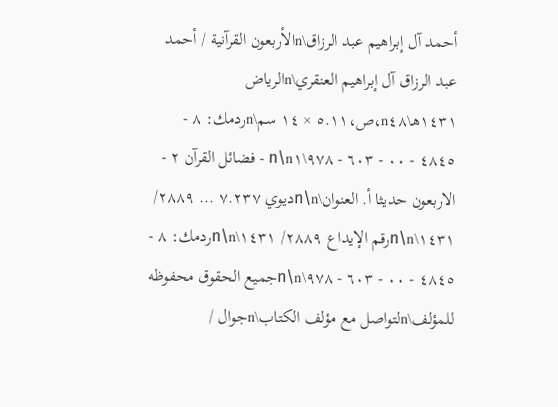أحمد آل إبراهيم عبد الرزاق\nالأربعون القرآنية / أحمد عبد الرزاق آل إبراهيم العنقري\nالرياض ١٤٣١هـ\n٤٨،ص،٥.١١ × ١٤ سم\nردمك: ٨ - ٤٨٤٥ - ٠٠ - ٦٠٣ - ٩٧٨\n\n١ - فضائل القرآن ٢ - الاربعون حديثا أ. العنوان\n\nديوي ٧.٢٣٧ ... ٢٨٨٩/ ١٤٣١\n\nرقم الإيداع ٢٨٨٩/ ١٤٣١\n\nردمك: ٨ - ٤٨٤٥ - ٠٠ - ٦٠٣ - ٩٧٨\n\nجميع الحقوق محفوظه للمؤلف\nلتواصل مع مؤلف الكتاب\nجوال /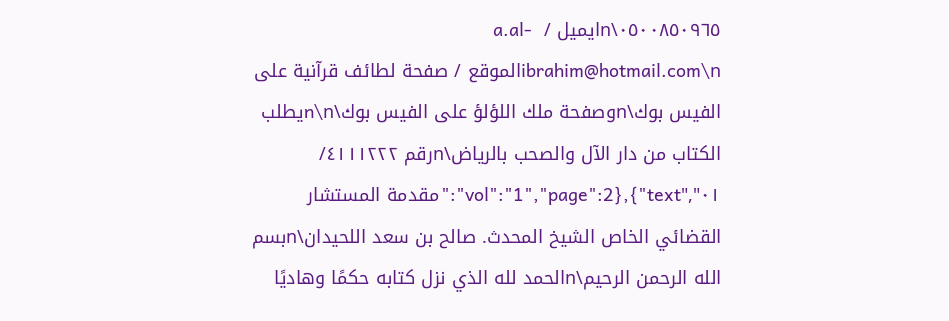٠٥٠٠٨٥٠٩٦٥\nايميل /  a.al-ibrahim@hotmail.com\nالموقع / صفحة لطائف قرآنية على الفيس بوك\nوصفحة ملك اللؤلؤ على الفيس بوك\n\nيطلب الكتاب من دار الآل والصحب بالرياض\nرقم ٤١١١٢٢٢/ ٠١","vol":"1","page":2},{"text":"مقدمة المستشار القضائي الخاص الشيخ المحدث. صالح بن سعد اللحيدان\nبسم الله الرحمن الرحيم\nالحمد لله الذي نزل كتابه حكمًا وهاديًا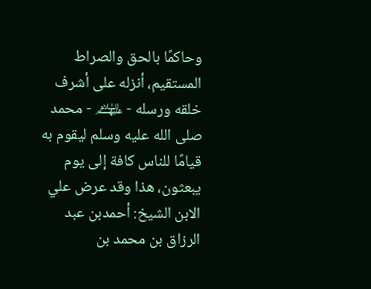وحاكمًا بالحق والصراط المستقيم، أنزله على أشرف خلقه ورسله - ﵈ - محمد صلى الله عليه وسلم ليقوم به قيامًا للناس كافة إلى يوم يبعثون، هذا وقد عرض علي الابن الشيخ: أحمدبن عبد الرزاق بن محمد بن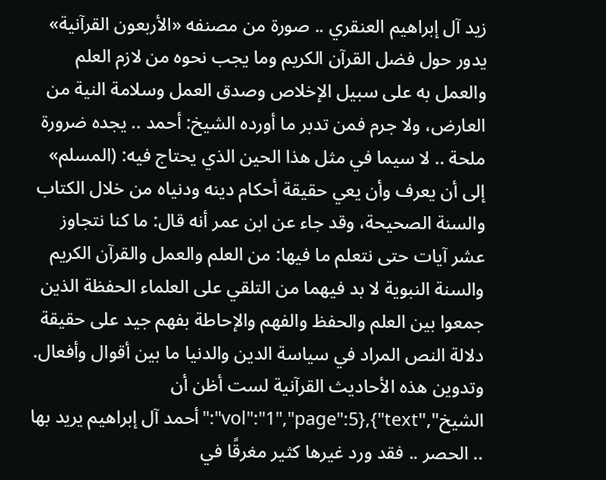زيد آل إبراهيم العنقري .. صورة من مصنفه «الأربعون القرآنية» يدور حول فضل القرآن الكريم وما يجب نحوه من لازم العلم والعمل به على سبيل الإخلاص وصدق العمل وسلامة النية من العارض، ولا جرم فمن تدبر ما أورده الشيخ: أحمد .. يجده ضرورة ملحة .. لا سيما في مثل هذا الحين الذي يحتاج فيه: (المسلم» إلى أن يعرف وأن يعي حقيقة أحكام دينه ودنياه من خلال الكتاب والسنة الصحيحة، وقد جاء عن ابن عمر أنه قال: ما كنا نتجاوز عشر آيات حتى نتعلم ما فيها: من العلم والعمل والقرآن الكريم والسنة النبوية لا بد فيهما من التلقي على العلماء الحفظة الذين جمعوا بين العلم والحفظ والفهم والإحاطة بفهم جيد على حقيقة دلالة النص المراد في سياسة الدين والدنيا ما بين أقوال وأفعال. وتدوين هذه الأحاديث القرآنية لست أظن أن الشيخ","vol":"1","page":5},{"text":"أحمد آل إبراهيم يريد بها .. الحصر .. فقد ورد غيرها كثير مغرقًا في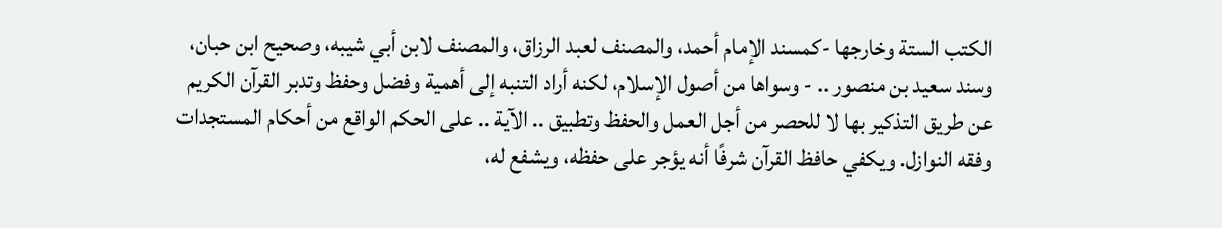الكتب الستة وخارجها -كمسند الإمام أحمد، والمصنف لعبد الرزاق، والمصنف لابن أبي شيبه، وصحيح ابن حبان، وسند سعيد بن منصور .. - وسواها من أصول الإسلام، لكنه أراد التنبه إلى أهمية وفضل وحفظ وتدبر القرآن الكريم عن طريق التذكير بها لا للحصر من أجل العمل والحفظ وتطبيق .. الآية .. على الحكم الواقع من أحكام المستجدات وفقه النوازل. ويكفي حافظ القرآن شرفًا أنه يؤجر على حفظه، ويشفع له،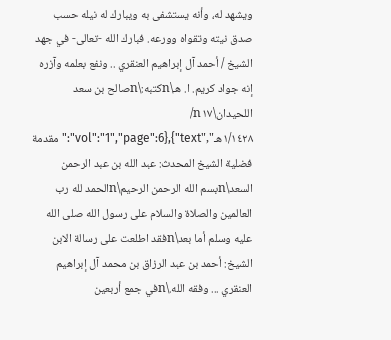ويشهد له، وأنه يستشفى به ويبارك له نيله حسب صدق نيته وتقواه وورعه. فبارك الله -تعالى- في جهد الشيخ / أحمد آل إبراهيم العنقري .. ونفع بعلمه وآزره إنه جواد كريم. ا. هـ\nكتبه:\nصالح بن سعد اللحيدان\n١٧/ ١/١٤٢٨هـ","vol":"1","page":6},{"text":"مقدمة فضلية الشيخ المحدث: عبد الله بن عبد الرحمن السعد\nبسم الله الرحمن الرحيم\nالحمد لله رب العالمين والصلاة والسلام على رسول الله صلى الله عليه وسلم أما بعد\nفقد اطلعت على رسالة الابن الشيخ: أحمد بن عبد الرزاق بن محمد آل إبراهيم العنقري ... وفقه الله.\nفي جمع أربعين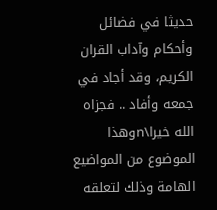حديثا في فضائل وأحكام وآداب القران الكريم، وقد أجاد في جمعه وأفاد .. فجزاه الله خيرا\nوهذا الموضوع من المواضيع الهامة وذلك لتعلقه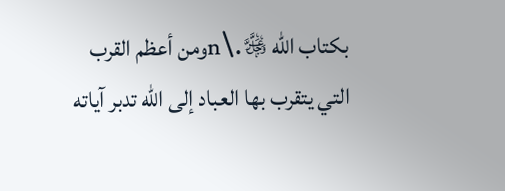بكتاب الله ﷿.\nومن أعظم القرب التي يتقرب بها العباد إلى الله تدبر آياته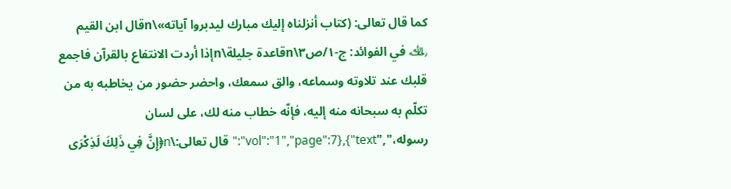كما قال تعالى: (كتاب أنزلناه إليك مبارك ليدبروا آياته»\nقال ابن القيم ﵀ في الفوائد: ج-١/ص٣\nقاعدة جليلة\nإذا أردت الانتفاع بالقرآن فاجمع قلبك عند تلاوته وسماعه، والق سمعك، واحضر حضور من يخاطبه به من تكلّم به سبحانه منه إليه، فإنّه خطاب منه لك، على لسان رسوله،","vol":"1","page":7},{"text":"قال تعالى:\n﴿إِنَّ فِي ذَلِكَ لَذِكْرَى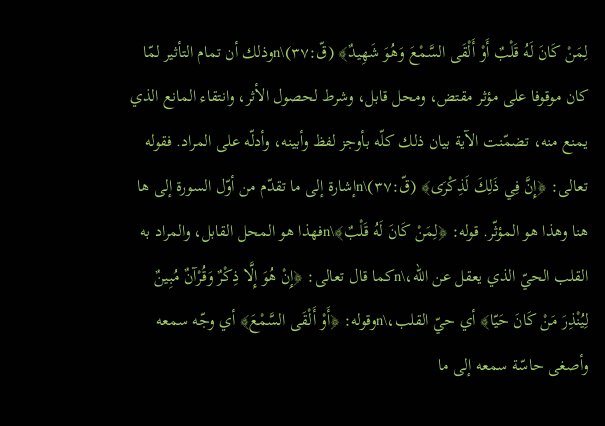لِمَنْ كَانَ لَهُ قَلْبٌ أَوْ أَلْقَى السَّمْعَ وَهُوَ شَهِيدٌ﴾ (قّ:٣٧)\nوذلك أن تمام التأثير لمّا كان موقوفا على مؤثر مقتض، ومحل قابل، وشرط لحصول الأثر، وانتقاء المانع الذي يمنع منه، تضمّنت الآية بيان ذلك كلّه بأوجز لفظ وأبينه، وأدلّه على المراد. فقوله تعالى: ﴿إِنَّ فِي ذَلِكَ لَذِكْرَى﴾ (قّ:٣٧)\nإشارة إلى ما تقدّم من أوّل السورة إلى ها هنا وهذا هو المؤثّر. قوله: ﴿لِمَنْ كَانَ لَهُ قَلْبٌ﴾\nفهذا هو المحل القابل، والمراد به القلب الحيّ الذي يعقل عن الله،\nكما قال تعالى: ﴿إِنْ هُوَ إِلَّا ذِكْرٌ وَقُرْآنٌ مُبِينٌ لِيُنْذِرَ مَنْ كَانَ حَيّا﴾ أي حيّ القلب،\nوقوله: ﴿أَوْ أَلْقَى السَّمْعَ﴾ أي وجّه سمعه وأصغى حاسّة سمعه إلى ما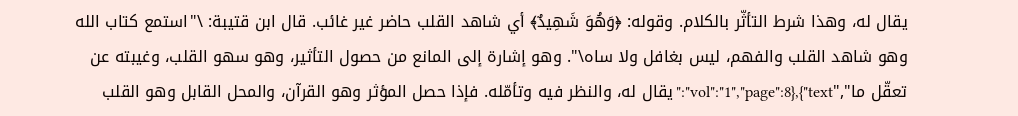يقال له، وهذا شرط التأثّر بالكلام. وقوله: ﴿وَهُوَ شَهِيدٌ﴾ أي شاهد القلب حاضر غير غائب. قال ابن قتيبة: \"استمع كتاب الله وهو شاهد القلب والفهم، ليس بغافل ولا ساه\". وهو إشارة إلى المانع من حصول التأثير، وهو سهو القلب، وغيبته عن تعقّل ما","vol":"1","page":8},{"text":"يقال له، والنظر فيه وتأمّله. فإذا حصل المؤثر وهو القرآن، والمحل القابل وهو القلب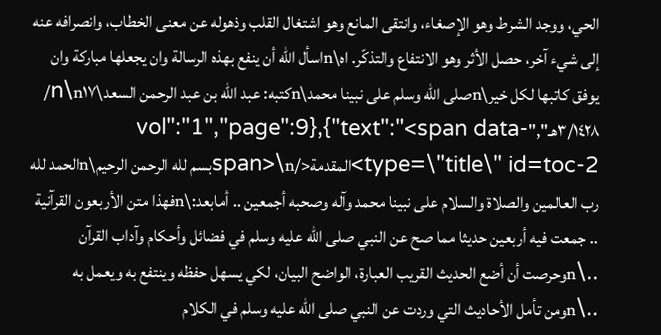الحي، ووجد الشرط وهو الإصغاء، وانتقى المانع وهو اشتغال القلب وذهوله عن معنى الخطاب، وانصرافه عنه إلى شيء آخر، حصل الأثر وهو الانتفاع والتذكّر. اه\nاسأل الله أن ينفع بهذه الرسالة وان يجعلها مباركة وان يوفق كاتبها لكل خير\nصلى الله وسلم على نبينا محمد\nكتبه: عبد الله بن عبد الرحمن السعد\n\n١٧/ ٣/١٤٢٨هـ","vol":"1","page":9},{"text":"<span data-type=\"title\" id=toc-2>المقدمة</span>\nبسم لله الرحمن الرحيم\nالحمد لله رب العالمين والصلاة والسلام على نبينا محمد وآله وصحبه أجمعين .. أمابعد:\nفهذا متن الأربعون القرآنية .. جمعت فيه أربعين حديثا مما صح عن النبي صلى الله عليه وسلم في فضائل وأحكام وآداب القرآن ..\nوحرصت أن أضع الحديث القريب العبارة، الواضح البيان، لكي يسهل حفظه وينتفع به ويعمل به ..\nومن تأمل الأحاديث التي وردت عن النبي صلى الله عليه وسلم في الكلام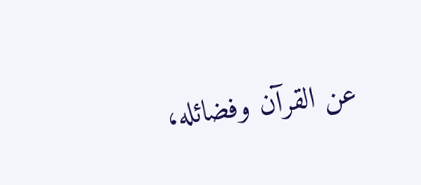عن القرآن وفضائله،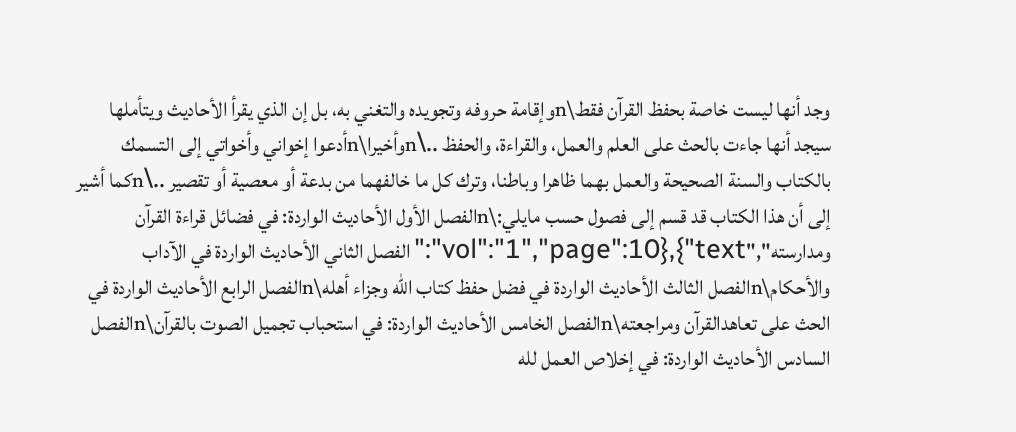وجد أنها ليست خاصة بحفظ القرآن فقط\nوإقامة حروفه وتجويده والتغني به، بل إن الذي يقرأ الأحاديث ويتأملها سيجد أنها جاءت بالحث على العلم والعمل، والقراءة، والحفظ ..\nوأخيرا\nأدعوا إخواني وأخواتي إلى التسمك بالكتاب والسنة الصحيحة والعمل بهما ظاهرا وباطنا، وترك كل ما خالفهما من بدعة أو معصية أو تقصير ..\nكما أشير إلى أن هذا الكتاب قد قسم إلى فصول حسب مايلي:\nالفصل الأول الأحاديث الواردة: في فضائل قراءة القرآن ومدارسته","vol":"1","page":10},{"text":"الفصل الثاني الأحاديث الواردة في الآداب والأحكام\nالفصل الثالث الأحاديث الواردة في فضل حفظ كتاب الله وجزاء أهله\nالفصل الرابع الأحاديث الواردة في الحث على تعاهدالقرآن ومراجعته\nالفصل الخامس الأحاديث الواردة: في استحباب تجميل الصوت بالقرآن\nالفصل السادس الأحاديث الواردة: في إخلاص العمل لله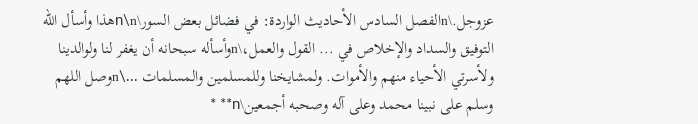عزوجل.\nالفصل السادس الأحاديث الواردة: في فضائل بعض السور\n\nهذا وأسأل الله التوفيق والسداد والإخلاص في ... القول والعمل،\nوأسأله سبحانه أن يغفر لنا ولوالدينا ولأسرتي الأحياء منهم والأموات. ولمشايخنا وللمسلمين والمسلمات ...\nوصل اللهم وسلم على نبينا محمد وعلى آله وصحبه أجمعين\n** *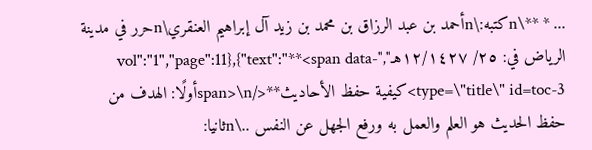... * **\nكتبه:\nأحمد بن عبد الرزاق بن محمد بن زيد آل إبراهيم العنقري\nحرر في مدينة الرياض في: ٢٥/ ١٢/١٤٢٧هـ","vol":"1","page":11},{"text":"**<span data-type=\"title\" id=toc-3>كيفية حفظ الأحاديث**</span>\nأولًا: الهدف من حفظ الحديث هو العلم والعمل به ورفع الجهل عن النفس ..\nثانيا: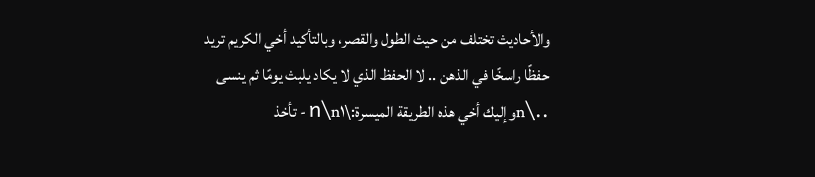والأحاديث تختلف من حيث الطول والقصر، وبالتأكيد أخي الكريم تريد حفظًا راسخًا في الذهن .. لا الحفظ الذي لا يكاد يلبث يومًا ثم ينسى ..\nوإليك أخي هذه الطريقة الميسرة:\n\n١ - تأخذ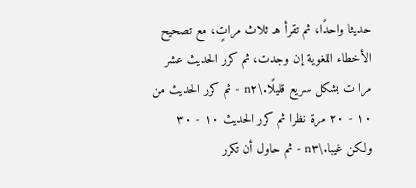حديثا واحدًا، ثم تقرأ هـ ثلاث مراتٍ، مع تصحيح الأخطاء اللغوية إن وجدت، ثم كرر الحديث عشر مرا ت بشكل سريع قليلًا.\n٢ - ثم كرر الحديث من ١٠ - ٢٠ مرة نظرا ثم كرر الحديث ١٠ - ٣٠ ولكن غيبا.\n٣ - ثم حاول أن تكرر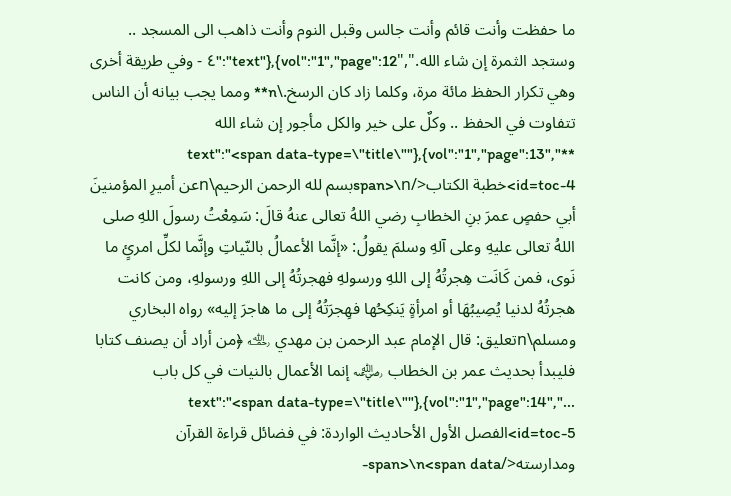ما حفظت وأنت قائم وأنت جالس وقبل النوم وأنت ذاهب الى المسجد .. وستجد الثمرة إن شاء الله.","vol":"1","page":12},{"text":"٤ - وفي طريقة أخرى وهي تكرار الحفظ مائة مرة، وكلما زاد كان الرسخ.\n** ومما يجب بيانه أن الناس تتفاوت في الحفظ .. وكلٌ على خير والكل مأجور إن شاء الله **","vol":"1","page":13},{"text":"<span data-type=\"title\" id=toc-4>خطبة الكتاب</span>\nبسم لله الرحمن الرحيم\nعن أميرِ المؤمنينَ أبي حفصٍ عمرَ بنِ الخطابِ رضي اللهُ تعالى عنهُ قالَ: سَمِعْتُ رسولَ اللهِ صلى اللهُ تعالى عليهِ وعلى آلهِ وسلمَ يقولُ: «إنَّما الأعمالُ بالنّياتِ وإنَّما لكلِّ امرئٍ ما نَوى، فمن كَانَت هِجرتُهُ إلى اللهِ ورسولهِ فهجرتُهُ إلى اللهِ ورسولهِ، ومن كانت هجرتُهُ لدنيا يُصِيبُهَا أو امرأةٍ يَنكِحُها فهِجرَتُهُ إلى ما هاجرَ إليه» رواه البخاري ومسلم\nتعليق: قال الإمام عبد الرحمن بن مهدي ﵀ ﴿من أراد أن يصنف كتابا فليبدأ بحديث عمر بن الخطاب ﵁ إنما الأعمال بالنيات في كل باب ...","vol":"1","page":14},{"text":"<span data-type=\"title\" id=toc-5>الفصل الأول الأحاديث الواردة: في فضائل قراءة القرآن ومدارسته</span>\n<span data-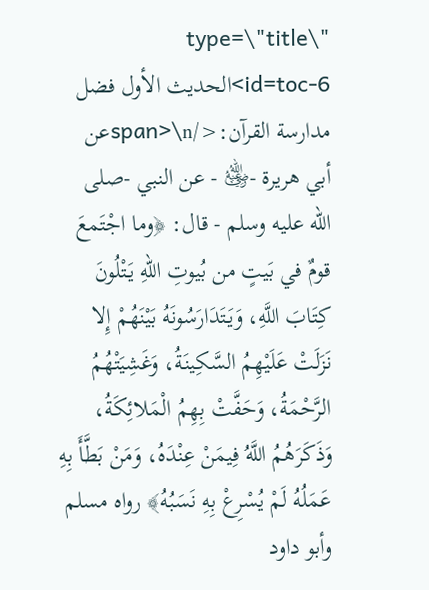type=\"title\" id=toc-6>الحديث الأول فضل مدارسة القرآن:</span>\nعن أبي هريرة -﵁ - عن النبي -صلى الله عليه وسلم - قال: ﴿وما اجْتَمعَ قومٌ في بَيتٍ من بُيوتِ اللهِ يَتْلُونَ كِتَابَ اللَّهِ، وَيَتَدَارَسُونَهُ بَيْنَهُمْ إِلا نَزَلَتْ عَلَيْهِمُ السَّكِينَةُ، وَغَشِيَتْهُمُ الرَّحْمَةُ، وَحَفَّتْ بِهِمُ الْمَلائِكَةُ، وَذَكَرَهُمُ اللَّهُ فِيمَنْ عِنْدَهُ، وَمَنْ بَطَّأَ بِهِ عَمَلُهُ لَمْ يُسْرِعْ بِهِ نَسَبُهُ﴾ رواه مسلم وأبو داود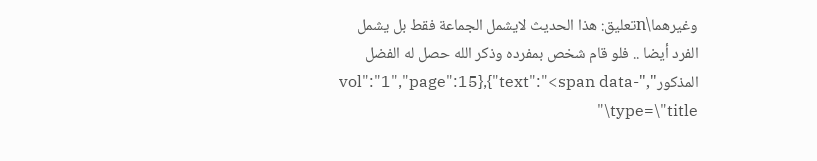وغيرهما\nتعليق: هذا الحديث لايشمل الجماعة فقط بل يشمل الفرد أيضا .. فلو قام شخص بمفرده وذكر الله حصل له الفضل المذكور","vol":"1","page":15},{"text":"<span data-type=\"title\"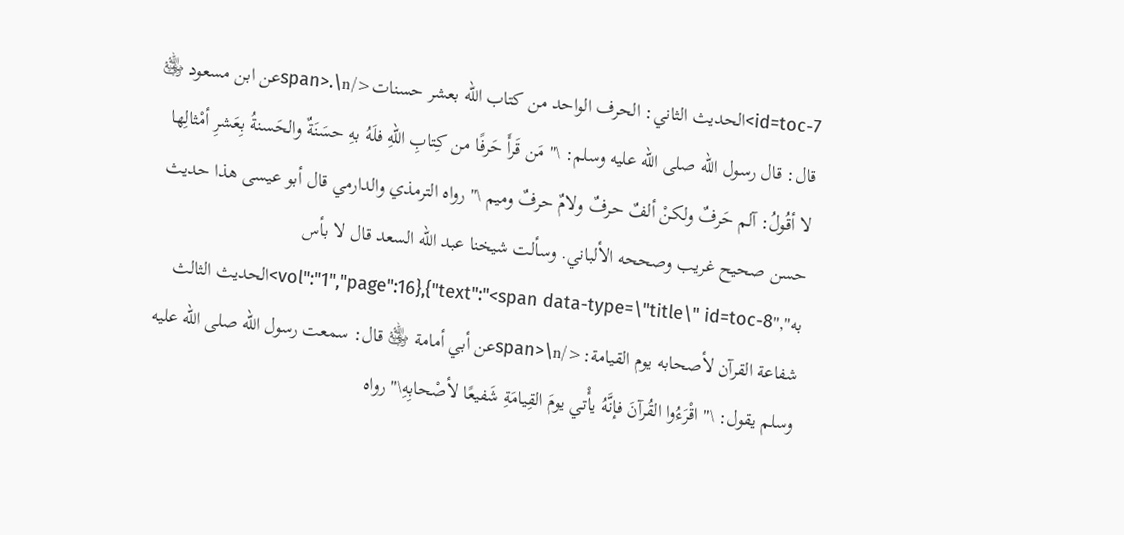id=toc-7>الحديث الثاني: الحرف الواحد من كتاب الله بعشر حسنات</span>.\nعن ابن مسعود ﵁ قال: قال رسول الله صلى الله عليه وسلم: \" مَن قَرأَ حَرفًا من كِتابِ اللهِ فلَهُ بهِ حسَنَةٌ والحَسنةُ بِعَشرِ أمْثالِها لا أقُولُ: آلم حَرفٌ ولكنْ ألفٌ حرفٌ ولامٌ حرفٌ وميم \" رواه الترمذي والدارمي قال أبو عيسى هذا حديث حسن صحيح غريب وصححه الألباني. وسألت شيخنا عبد الله السعد قال لا بأس به","vol":"1","page":16},{"text":"<span data-type=\"title\" id=toc-8>الحديث الثالث شفاعة القرآن لأصحابه يوم القيامة:</span>\nعن أبي أمامة ﵁ قال: سمعت رسول الله صلى الله عليه وسلم يقول: \" اقْرَءُوا القُرآنَ فإنَّهُ يأْتي يومَ القِيامَةِ شَفيعًا لأصْحابِهِ\" رواه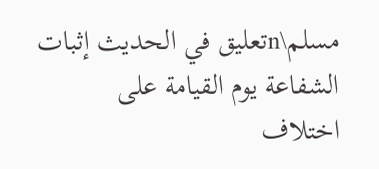مسلم\nتعليق في الحديث إثبات الشفاعة يوم القيامة على اختلاف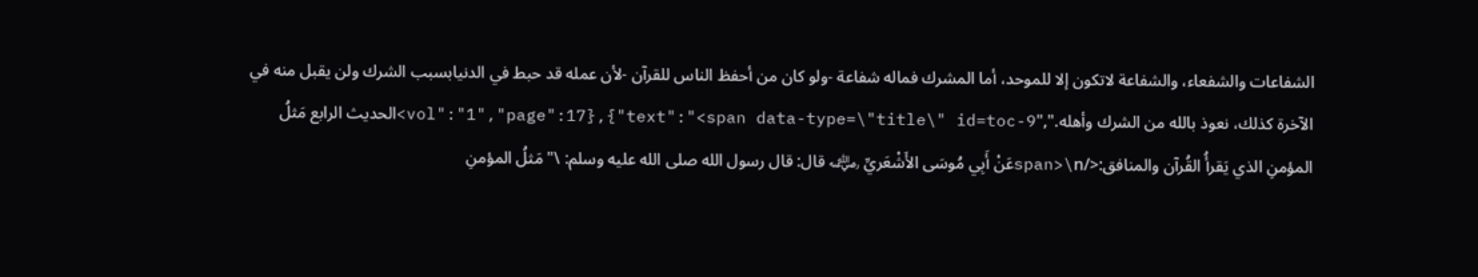الشفاعات والشفعاء، والشفاعة لاتكون إلا للموحد، أما المشرك فماله شفاعة -ولو كان من أحفظ الناس للقرآن -لأن عمله قد حبط في الدنيابسبب الشرك ولن يقبل منه في الآخرة كذلك، نعوذ بالله من الشرك وأهله.","vol":"1","page":17},{"text":"<span data-type=\"title\" id=toc-9>الحديث الرابع مَثلُ المؤمنِ الذي يَقرأُ القُرآن والمنافق:</span>\nعَنْ أَبِي مُوسَى الأَشْعَريِّ ﵁ قال: قال رسول الله صلى الله عليه وسلم: \" مَثلُ المؤمنِ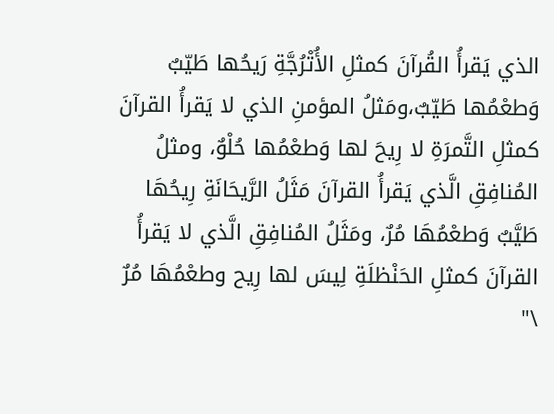الذي يَقرأُ القُرآنَ كمثلِ الأُتْرُجَّةِ رَيحُها طَيّبٌ وَطعْمُها طَيّبٌ،ومَثلُ المؤمنِ الذي لا يَقرأُ القرآنَ كمثلِ التَّمرَةِ لا رِيحَ لها وَطعْمُها حُلْوٌ، ومثلُ المُنافِقِ الَّذي يَقرأُ القرآنَ مَثَلُ الرَّيحَانَةِ رِيحُهَا طَيَّبٌ وَطعْمُهَا مُرٌ، ومَثَلُ المُنافِقِ الَّذي لا يَقرأُ القرآنَ كمثلِ الحَنْظلَةِ لِيسَ لها رِيح وطعْمُهَا مُرٌ \"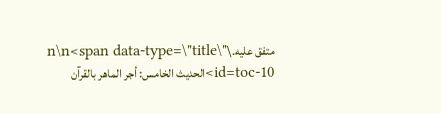متفق عليه.\n\n<span data-type=\"title\" id=toc-10>الحديث الخامس: أجر الماهر بالقرآن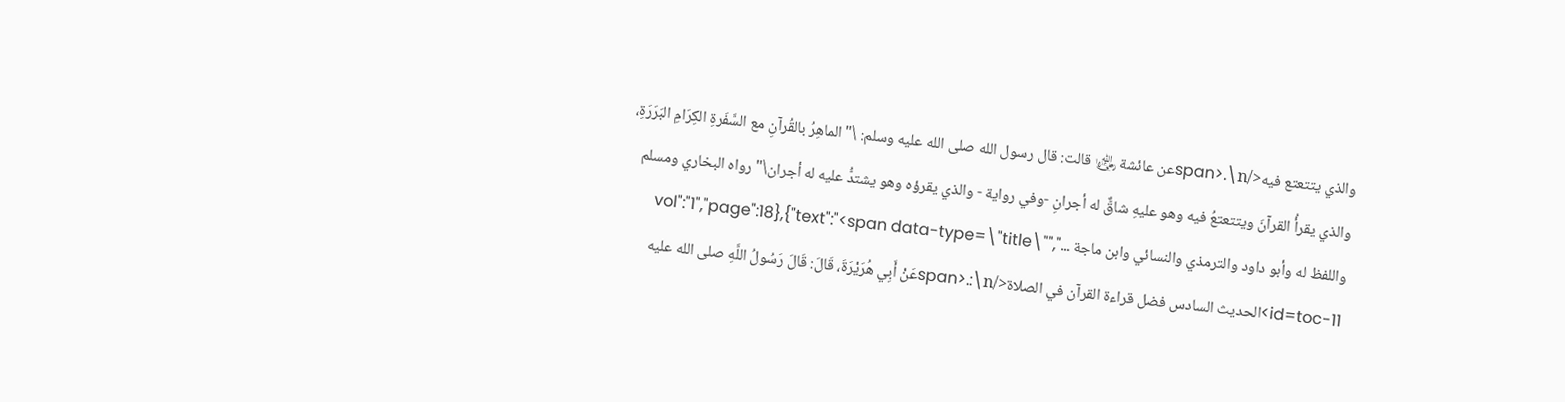والذي يتتعتع فيه</span>.\nعن عائشة ﵂ قالت: قال رسول الله صلى الله عليه وسلم: \" الماهِرُ بالقُرآنِ مع السَّفَرةِ الكِرَامِ البَرَرَةِ، والذي يقرأُ القرآنَ ويتتعتعُ فيه وهو عليهِ شاقٌّ له أجرانِ -وفي رواية - والذي يقرؤه وهو يشتدُّ عليه له أجران\" رواه البخاري ومسلم واللفظ له وأبو داود والترمذي والنسائي وابن ماجة ...","vol":"1","page":18},{"text":"<span data-type=\"title\" id=toc-11>الحديث السادس فضل قراءة القرآن في الصلاة</span>.:\nعَنْ أَبِي هُرَيْرَةَ، قَالَ: قَالَ رَسُولُ اللَّهِ صلى الله عليه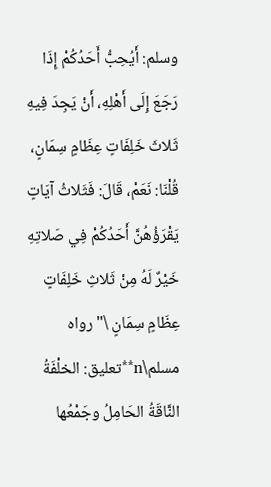وسلم: أَيُحِبُّ أَحَدُكُمْ إِذَا رَجَعَ إِلَى أَهْلِهِ، أَنْ يَجِدَ فِيهِ ثَلاثَ خَلِفَاتٍ عِظَامٍ سِمَانٍ، قُلْنَا: نَعَمْ، قَالَ: فَثَلاثُ آيَاتٍ يَقْرَؤُهُنَّ أَحَدُكُمْ فِي صَلاتِهِ خَيْرٌ لَهُ مِنْ ثَلاثِ خَلِفَاتٍ عِظَامٍ سِمَانٍ \"رواه مسلم\n**تعليق: الخلْفَةُ النَّاقَةُ الحَامِلُ وجَمْعُها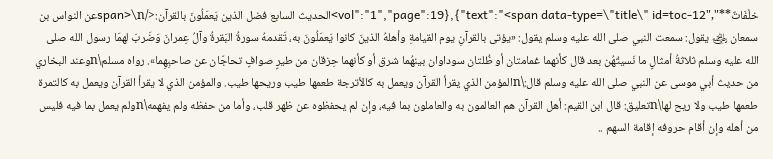خلْفَاتٌ**","vol":"1","page":19},{"text":"<span data-type=\"title\" id=toc-12>الحديث السابع فضل الذين يَعمَلُونَ بالقرآن:</span>\nعن النواس بن سمعان ﵁ يقول: سمعت النبي صلى الله عليه وسلم يقول: «يؤتى بالقرآنِ يوم القيامةِ وأهلهُ الذينَ كانوا يَعمَلُونَ به، تَقدمهُ سورةُ البَقرةُ وآلُ عِمرانَ وَضَربَ لهمَا رسول الله صلى الله عليه وسلم ثلاثةُ أمثالٍ ما نَسيتُهُن بعد قال كأنهما غمامتان أو ظُلتان سوداوان بينهُما شرق أو كأنهما حِزقان من طيرٍ صوافٍ تحاجّان عن صاحبِهِما». رواه مسلم\nوعند البخاري من حديث أبي موسى عن النبي صلى الله عليه وسلم قال:\nالمؤمن الذي يقرأ القرآن ويعمل به كالأترجة طعمها طيب وريحها طيب. والمؤمن الذي لا يقرأ القرآن ويعمل به كالتمرة طعمها طيب ولا ريح لها\nتعليق: قال ابن القيم: أهل القرآن هم العالمون به والعاملون بما فيه، وإن لم يحفظوه عن ظهر قلب، وأما من حفظه ولم يفهمه\nولم يعمل بما فيه فليس من أهله وإن أقام حروفه إقامة السهم ..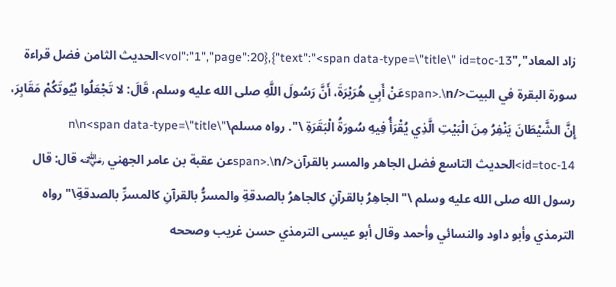زاد المعاد","vol":"1","page":20},{"text":"<span data-type=\"title\" id=toc-13>الحديث الثامن فضل قراءة سورة البقرة في البيت</span>.\nعَنْ أَبِي هُرَيْرَةَ، أَنَّ رَسُولَ اللَّهِ صلى الله عليه وسلم، قَالَ: لا تَجْعَلُوا بُيُوتَكُمْ مَقَابِرَ، إِنَّ الشَّيْطَانَ يَنْفِرُ مِنَ الْبَيْتِ الَّذِي يُقْرَأُ فِيهِ سُورَةُ الْبَقَرَةِ \". رواه مسلم\n\n<span data-type=\"title\" id=toc-14>الحديث التاسع فضل الجاهر والمسر بالقرآن</span>.\nعن عقبة بن عامر الجهني ﵁ قال: قال رسول الله صلى الله عليه وسلم \" الجاهِرُ بالقرآنِ كالجاهرُ بالصدقةِ والمسرُّ بالقرآنِ كالمسرِّ بالصدقةِ\" رواه الترمذي وأبو داود والنسائي وأحمد وقال أبو عيسى الترمذي حسن غريب وصححه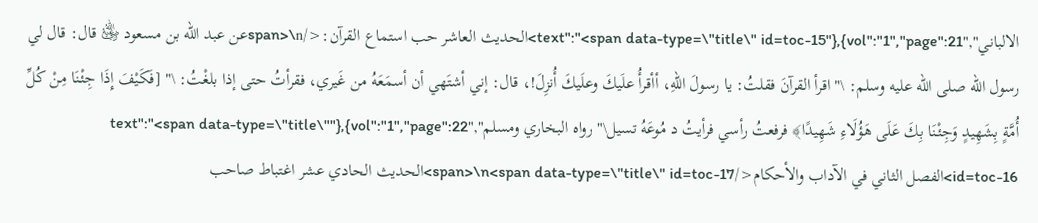الالباني","vol":"1","page":21},{"text":"<span data-type=\"title\" id=toc-15>الحديث العاشر حب استماع القرآن:</span>\nعن عبد الله بن مسعود ﵁ قال: قال لي رسول الله صلى الله عليه وسلم: \" اقرأ القرآنَ فقلتُ: يا رسولَ اللهِ، أأقرأُ علَيكَ وعلَيكَ أُنزِلَ!، قال: إني أشتَهي أن أسمَعَهُ من غَيري، فقرأتُ حتى إذا بلغْتُ: \" [فَكَيْفَ إِذَا جِئْنَا مِنْ كُلِّ أُمَّةٍ بِشَهِيدٍ وَجِئْنَا بِكَ عَلَى هَؤُلَاءِ شَهِيدًا﴾ فرفعتُ رأسي فرأيتُ د مُوعَهُ تسيل\" رواه البخاري ومسلم","vol":"1","page":22},{"text":"<span data-type=\"title\" id=toc-16>الفصل الثاني في الآداب والأحكام</span>\n<span data-type=\"title\" id=toc-17>الحديث الحادي عشر اغتباط صاحب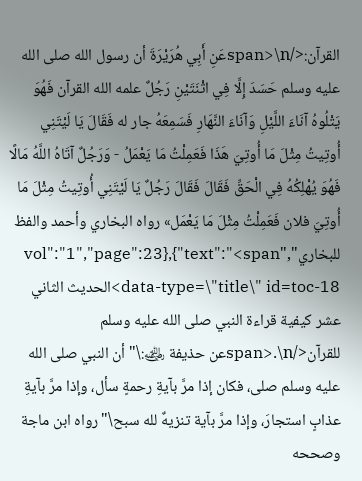القرآن:</span>\nعَنِ أَبِي هُرَيْرَةَ أن رسول الله صلى الله عليه وسلم حَسَدَ إِلَّا فِي اثْنَتَيْنِ رَجُلٌ علمه الله القرآن فَهُوَ يَتْلُوهُ آنَاءَ اللَّيْلِ وَآنَاءَ النَّهَارِ فَسَمِعَهُ جار له فَقَالَ يَا لَيْتَنِي أُوتِيتُ مِثْلَ مَا أُوتِيَ هَذَا فَعَمِلْتُ مَا يَعْمَلُ - وَرَجُلٌ آتَاهُ اللَّهُ مَالًا فَهُوَ يُهْلِكُهُ فِي الْحَقِّ فَقَالَ فَقَالَ رَجُلٌ يَا لَيْتَنِي أُوتِيتُ مِثْلَ مَا أُوتِيَ فلان فَعَمِلْتُ مِثْلَ مَا يَعْمَل» رواه البخاري وأحمد والفظ للبخاري","vol":"1","page":23},{"text":"<span data-type=\"title\" id=toc-18>الحديث الثاني عشر كيفية قراءة النبي صلى الله عليه وسلم للقرآن</span>.\nعن حذيفة ﵁:\" أن النبي صلى الله عليه وسلم صلى، فكان إذا مرَّ بآيةِ رحمةٍ سأل، وإذا مرَّ بآيةِ عذابٍ استجارَ، وإذا مرَّ بآية تنزيهٌ لله سبح\"رواه ابن ماجة وصححه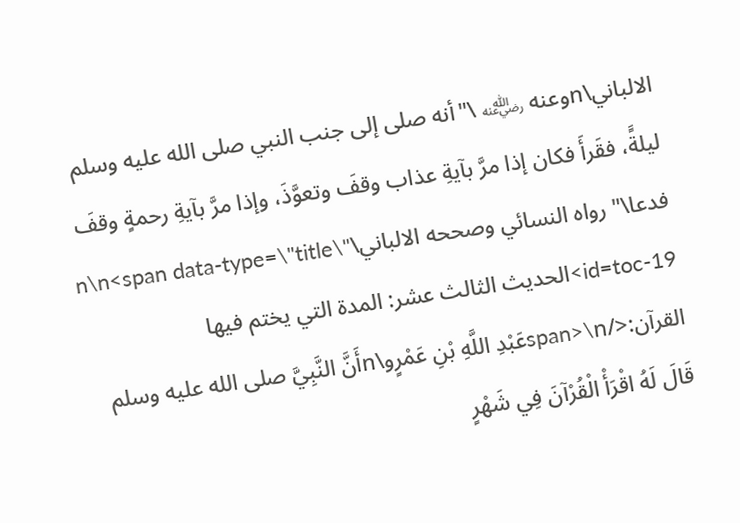الالباني\nوعنه ﵁ \"أنه صلى إلى جنب النبي صلى الله عليه وسلم ليلةًَ، فقَرأَ فكان إذا مرَّ بآيةِ عذاب وقفَ وتعوَّذَ، وإذا مرَّ بآيةِ رحمةٍ وقفَ فدعا\" رواه النسائي وصححه الالباني\n\n<span data-type=\"title\" id=toc-19>الحديث الثالث عشر: المدة التي يختم فيها القرآن:</span>\nعَبْدِ اللَّهِ بْنِ عَمْرٍو\nأَنَّ النَّبِيَّ صلى الله عليه وسلم قَالَ لَهُ اقْرَأْ الْقُرْآنَ فِي شَهْرٍ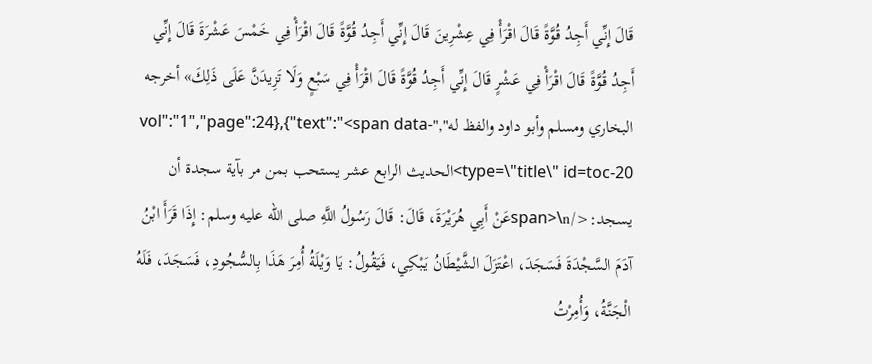قَالَ إِنِّي أَجِدُ قُوَّةً قَالَ اقْرَأْ فِي عِشْرِينَ قَالَ إِنِّي أَجِدُ قُوَّةً قَالَ اقْرَأْ فِي خَمْسَ عَشْرَةَ قَالَ إِنِّي أَجِدُ قُوَّةً قَالَ اقْرَأْ فِي عَشْرٍ قَالَ إِنِّي أَجِدُ قُوَّةً قَالَ اقْرَأْ فِي سَبْعٍ وَلَا تَزِيدَنَّ عَلَى ذَلِكَ» أخرجه البخاري ومسلم وأبو داود والفظ له","vol":"1","page":24},{"text":"<span data-type=\"title\" id=toc-20>الحديث الرابع عشر يستحب بمن مر بآية سجدة أن يسجد:</span>\nعَنْ أَبِي هُرَيْرَةَ، قَالَ: قَالَ رَسُولُ اللَّهِ صلى الله عليه وسلم: إِذَا قَرَأَ ابْنُ آدَمَ السَّجْدَةَ فَسَجَدَ، اعْتَزَلَ الشَّيْطَانُ يَبْكِي، فَيَقُولُ: يَا وَيْلَةُ أُمِرَ هَذَا بِالسُّجُودِ، فَسَجَدَ، فَلَهُ الْجَنَّةُ، وَأُمِرْتُ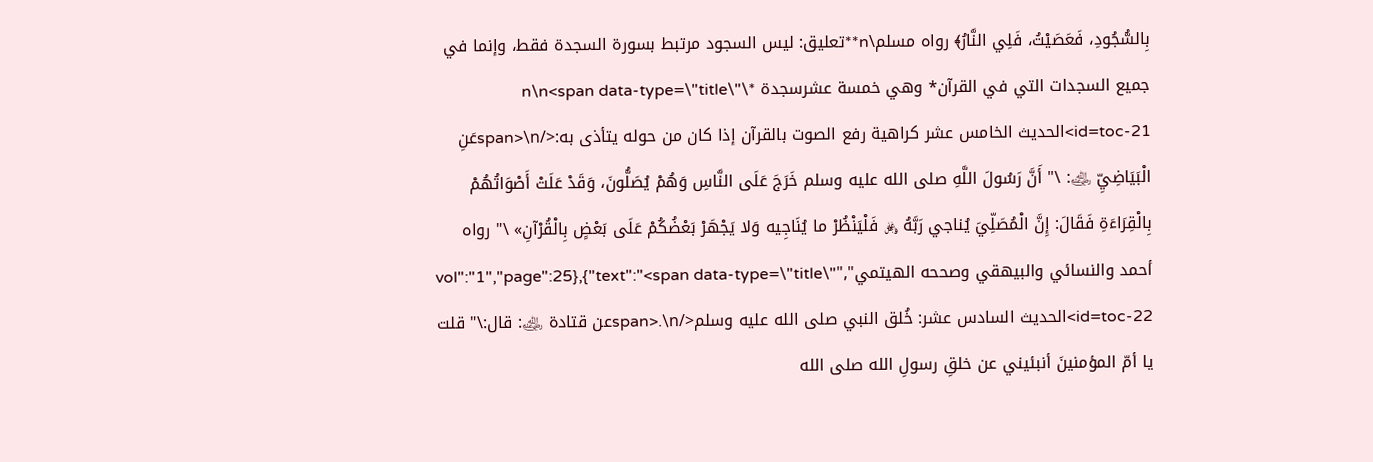بِالسُّجُودِ، فَعَصَيْتُ، فَلِي النَّارُ﴾ رواه مسلم\n**تعليق: ليس السجود مرتبط بسورة السجدة فقط، وإنما في جميع السجدات التي في القرآن* وهي خمسة عشرسجدة *\n\n<span data-type=\"title\" id=toc-21>الحديث الخامس عشر كراهية رفع الصوت بالقرآن إذا كان من حوله يتأذى به:</span>\nعَنِ الْبَيَاضِيِّ ﵁: \" أَنَّ رَسُولَ اللَّهِ صلى الله عليه وسلم خَرَجَ عَلَى النَّاسِ وَهُمْ يُصَلُّونَ، وَقَدْ عَلَتْ أَصْوَاتُهُمْ بِالْقِرَاءَةِ فَقَالَ: إِنَّ الْمُصَلِّيَ يُناجي رَبَّهُ ﷿ فَلْيَنْظُرْ ما يُنَاجِيه وَلا يَجْهَرْ بَعْضُكُمْ عَلَى بَعْضٍ بِالْقُرْآنِ» \" رواه أحمد والنسائي والبيهقي وصححه الهيتمي","vol":"1","page":25},{"text":"<span data-type=\"title\" id=toc-22>الحديث السادس عشر: خُلق النبي صلى الله عليه وسلم</span>.\nعن قتادة ﵁: قال:\" قلت يا أمّ المؤمنينَ أنبئيني عن خلقِ رسولِ الله صلى الله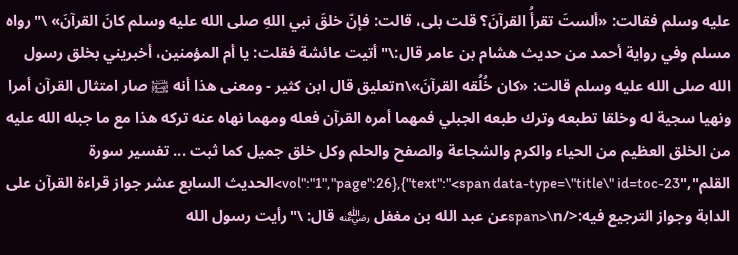عليه وسلم فقالت: «ألستَ تقرأُ القرآنَ؟ قلت بلى، قالت: فإنّ خلقَ نبي اللهِ صلى الله عليه وسلم كانَ القرآنَ» \"رواه مسلم وفي رواية أحمد من حديث هشام بن عامر قال:\" أتيت عائشة فقلت: يا أم المؤمنين، أخبريني بخلق رسول الله صلى الله عليه وسلم قالت: «كان خُلُقه القرآنَ»\nتعليق قال ابن كثير - ومعنى هذا أنه ﵊ صار امتثال القرآن أمرا ونهيا سجية له وخلقا تطبعه وترك طبعه الجبلي فمهما أمره القرآن فعله ومهما نهاه عنه تركه هذا مع ما جبله الله عليه من الخلق العظيم من الحياء والكرم والشجاعة والصفح والحلم وكل خلق جميل كما ثبت ... تفسير سورة القلم","vol":"1","page":26},{"text":"<span data-type=\"title\" id=toc-23>الحديث السابع عشر جواز قراءة القرآن على الدابة وجواز الترجيع فيه:</span>\nعن عبد الله بن مغفل ﵁ قال: \"رأيت رسول الله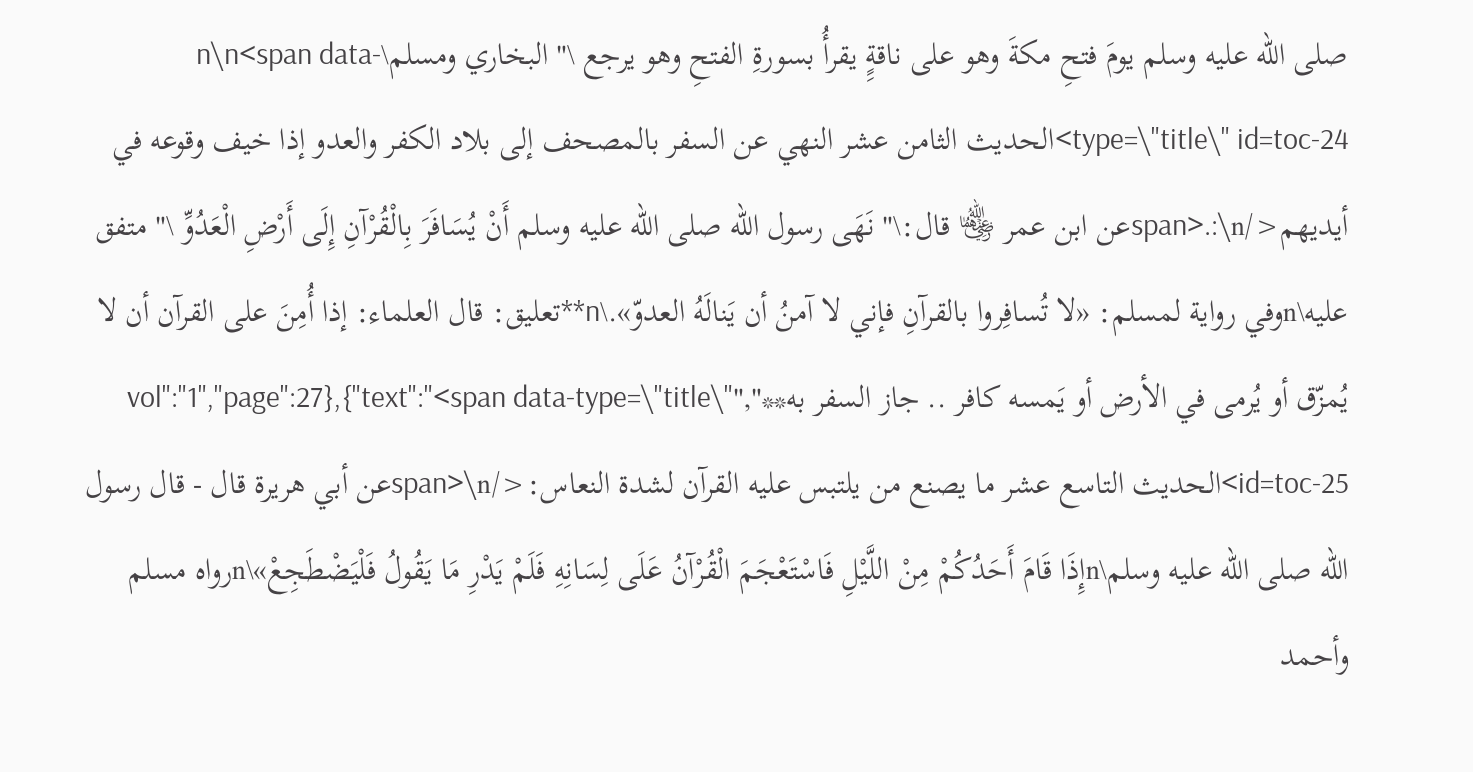صلى الله عليه وسلم يومَ فتحِ مكةَ وهو على ناقةٍِ يقرأُ بسورةِ الفتحِ وهو يرجع \" البخاري ومسلم\n\n<span data-type=\"title\" id=toc-24>الحديث الثامن عشر النهي عن السفر بالمصحف إلى بلاد الكفر والعدو إذا خيف وقوعه في أيديهم</span>.:\nعن ابن عمر ﵄ قال:\" نَهَى رسول الله صلى الله عليه وسلم أَنْ يُسَافَرَ بِالْقُرْآنِ إِلَى أَرْضِ الْعَدُوِّ \" متفق عليه\nوفي رواية لمسلم: «لا تُسافِروا بالقرآنِ فإني لا آمنُ أن يَنالَهُ العدوّ».\n**تعليق: قال العلماء: إذا أُمِنَ على القرآن أن لا يُمزّق أو يُرمى في الأرض أو يَمسه كافر .. جاز السفر به**","vol":"1","page":27},{"text":"<span data-type=\"title\" id=toc-25>الحديث التاسع عشر ما يصنع من يلتبس عليه القرآن لشدة النعاس:</span>\nعن أبي هريرة قال - قال رسول الله صلى الله عليه وسلم\nإِذَا قَامَ أَحَدُكُمْ مِنْ اللَّيْلِ فَاسْتَعْجَمَ الْقُرْآنُ عَلَى لِسَانِهِ فَلَمْ يَدْرِ مَا يَقُولُ فَلْيَضْطَجِعْ»\nرواه مسلم وأحمد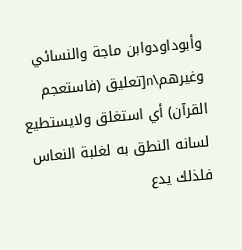وأبوداودوابن ماجة والنسائي وغيرهم\n[تعليق (فاستعجم القرآن) أي استغلق ولايستطيع لسانه النطق به لغلبة النعاس فلذلك يدع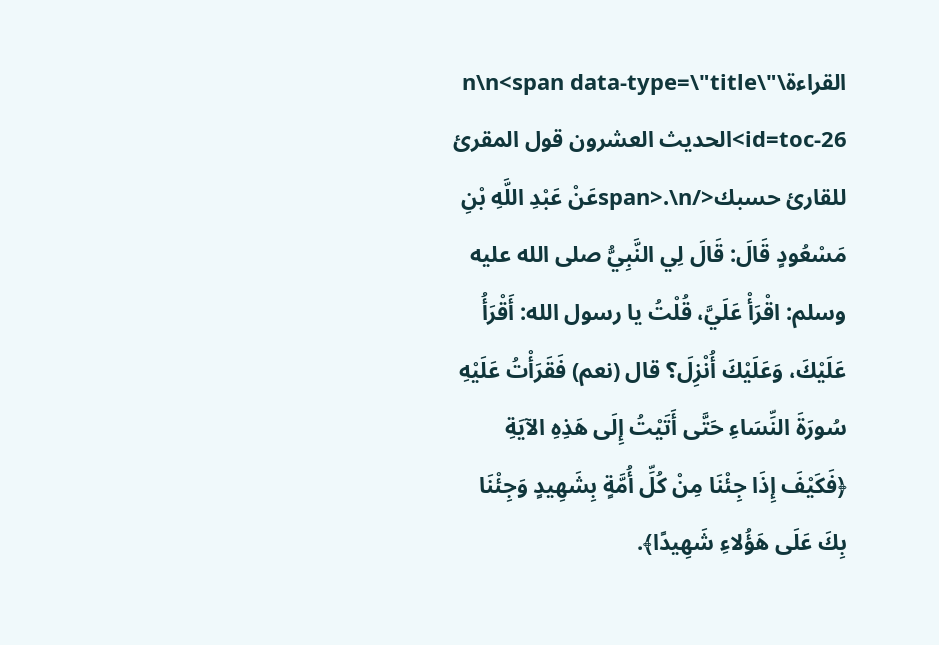القراءة\n\n<span data-type=\"title\" id=toc-26>الحديث العشرون قول المقرئ للقارئ حسبك</span>.\nعَنْ عَبْدِ اللَّهِ بْنِ مَسْعُودٍ قَالَ: قَالَ لِي النَّبِيُّ صلى الله عليه وسلم: اقْرَأْ عَلَيَّ، قُلْتُ يا رسول الله: أَقْرَأُ عَلَيْكَ، وَعَلَيْكَ أُنْزِلَ؟ قال (نعم) فَقَرَأْتُ عَلَيْهِ سُورَةَ النِّسَاءِ حَتَّى أَتَيْتُ إِلَى هَذِهِ الآيَةِ ﴿فَكَيْفَ إِذَا جِئْنَا مِنْ كُلِّ أُمَّةٍ بِشَهِيدٍ وَجِئْنَا بِكَ عَلَى هَؤُلاءِ شَهِيدًا﴾.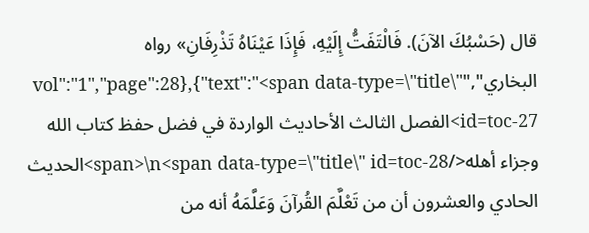قال (حَسْبُكَ الآنَ). فَالْتَفَتُّ إِلَيْهِ، فَإِذَا عَيْنَاهُ تَذْرِفَانِ» رواه البخاري","vol":"1","page":28},{"text":"<span data-type=\"title\" id=toc-27>الفصل الثالث الأحاديث الواردة في فضل حفظ كتاب الله وجزاء أهله</span>\n<span data-type=\"title\" id=toc-28>الحديث الحادي والعشرون أن من تَعْلَّمَ القُرآنَ وَعَلَّمَهُ أنه من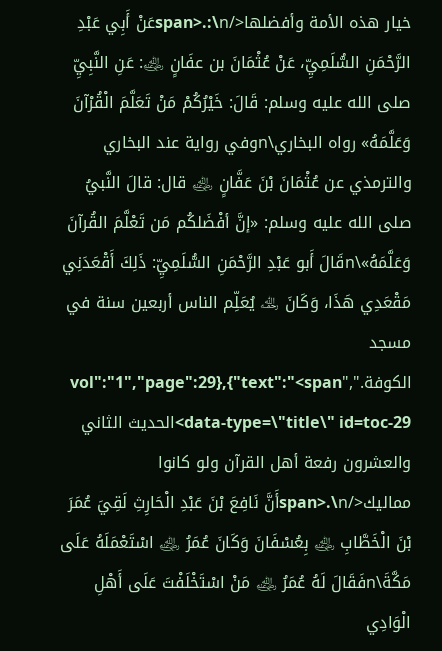خيار هذه الأمة وأفضلها</span>.:\nعَنْ أَبِي عَبْدِ الرَّحْمَنِ السُّلَمِيِّ، عَنْ عُثْمَانَ بن عفَانٍ ﵁: عَنِ النَّبِيِّ صلى الله عليه وسلم: قَالَ: خَيْرُكُمْ مَنْ تَعَلَّمَ الْقُرْآنَ وَعَلَّمَهُ» رواه البخاري\nوفي رواية عند البخاري والترمذي عن عُثْمَانَ بْنَ عَفَّانٍ ﵁ قال: قالَ النَّبيُ صلى الله عليه وسلم: «إنَّ أفْضَلكُم مَن تَعْلَّمَ القُرآنَ وَعَلَّمَهُ»\nقَالَ أَبو عَبْدِ الرَّحْمَنِ السُّلَمِيِّ: ذَلِكَ أَقْعَدَنِي مَقْعَدِي هَذَا، وَكَانَ ﵀ يُعَلِّم الناس أربعين سنة في مسجد الكوفة.","vol":"1","page":29},{"text":"<span data-type=\"title\" id=toc-29>الحديث الثاني والعشرون رفعة أهل القرآن ولو كانوا مماليك</span>.\nأَنَّ نَافِعَ بْنَ عَبْدِ الْحَارِثِ لَقِيَ عُمَرَ بْنَ الْخَطَّابِ ﵁ بِعُسْفَانَ وَكَانَ عُمَرُ ﵁ اسْتَعْمَلَهُ عَلَى مَكَّةَ\nفَقَالَ لَهُ عُمَرُ ﵁ مَنْ اسْتَخْلَفْتَ عَلَى أَهْلِ الْوَادِي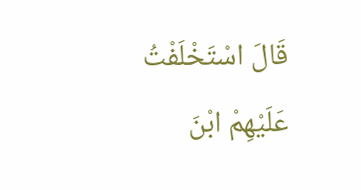قَالَ اسْتَخْلَفْتُ عَلَيْهِمْ ابْنَ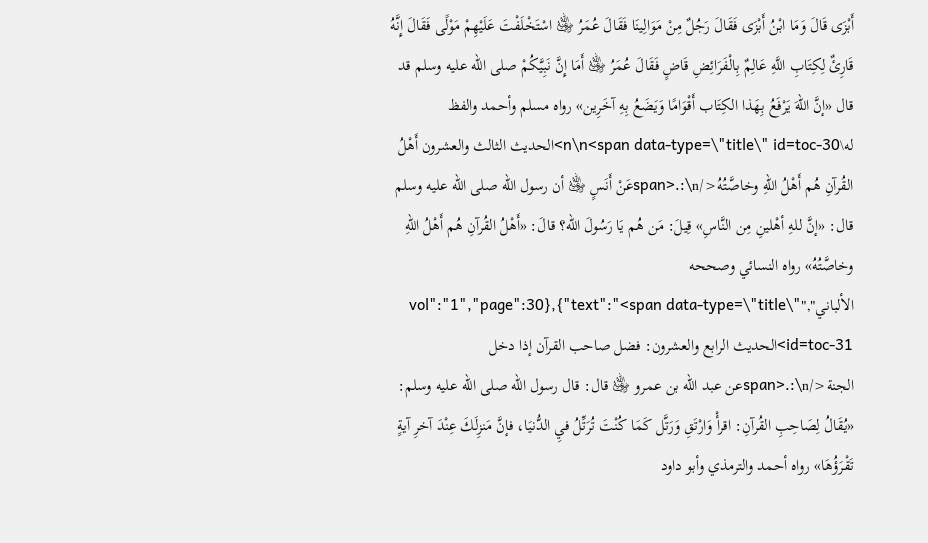أَبْزَى قَالَ وَمَا ابْنُ أَبْزَى فَقَالَ رَجُلٌ مِنْ مَوَالِينَا فَقَالَ عُمَرُ ﵁ اسْتَخْلَفْتَ عَلَيْهِمْ مَوْلًى فَقَالَ إِنَّهُ قَارِئٌ لِكِتَابِ اللَّهِ عَالِمٌ بِالْفَرَائِضِ قَاضٍ فَقَالَ عُمَرُ ﵁ أَمَا إِنَّ نَبِيَّكُمْ صلى الله عليه وسلم قد قال «إنَّ اللهَ يَرْفَعُ بِهَذا الكِتَاب أَقْوَامًا وَيَضَعُ بِهِ آخَرِين» رواه مسلم وأحمد والفظ له\n\n<span data-type=\"title\" id=toc-30>الحديث الثالث والعشرون أَهْلُ القُرآنِ هُم أَهْلُ اللهِ وخاصَّتُهُ</span>.:\nعَنْ أَنَسٍ ﵁ أن رسول الله صلى الله عليه وسلم قال: «إنَّ للهِ أهْلينِ مِن النَّاسِ» قِيلَ: مَن هُم يَا رَسُولَ الله؟ قالَ: «أَهْلُ القُرآنِ هُم أَهْلُ اللهِ وخاصَّتُهُ» رواه النسائي وصححه الألباني","vol":"1","page":30},{"text":"<span data-type=\"title\" id=toc-31>الحديث الرابع والعشرون: فضل صاحب القرآن إذا دخل الجنة</span>.:\nعن عبد الله بن عمرو ﵁ قال: قال رسول الله صلى الله عليه وسلم: «يُقَالُ لِصَاحِبِ القُرآنِ: اقرأْ وَارْتَقِ وَرَتَّل كَمَا كُنْتَ تُرَتِّلُ فيِ الدُّنيَا، فإنَّ مَنزِلَكَ عِنْدَ آخرِ آيةٍ تَقْرَؤُهَا» رواه أحمد والترمذي وأبو داود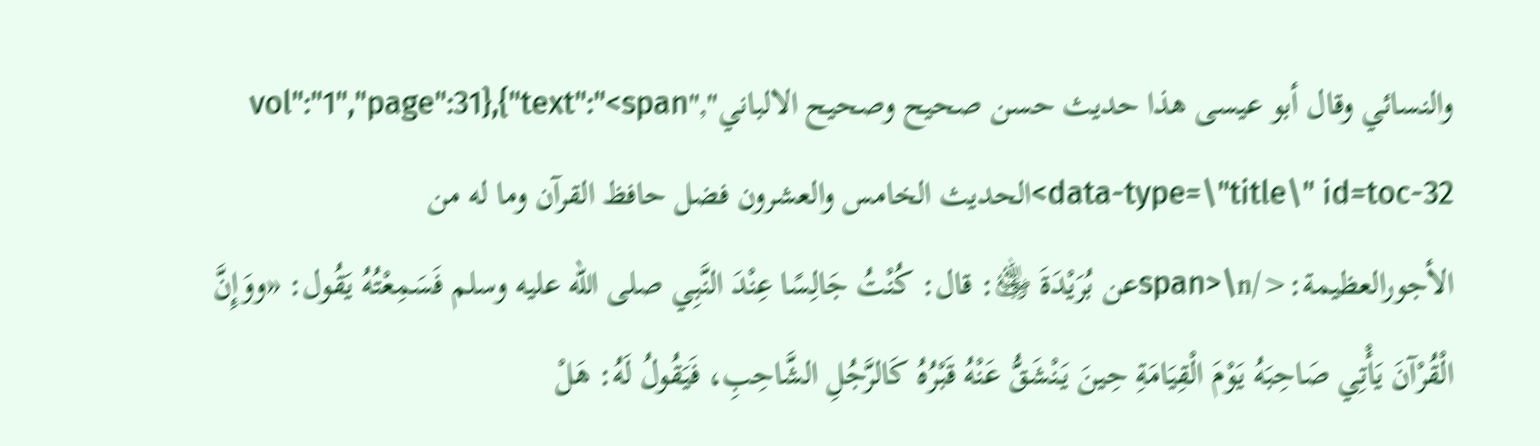والنسائي وقال أبو عيسى هذا حديث حسن صحيح وصحيح الالباني","vol":"1","page":31},{"text":"<span data-type=\"title\" id=toc-32>الحديث الخامس والعشرون فضل حافظ القرآن وما له من الأجورالعظيمة:</span>\nعن بُرَيْدَةَ ﵁: قال: كُنْتُ جَالِسًا عِنْدَ النَّبِي صلى الله عليه وسلم فَسَمِعْتُهُ يَقُول: «ووَإِنَّ الْقُرْآنَ يَأْتِي صَاحِبَهُ يَوْمَ الْقِيَامَةِ حِينَ يَنْشَقُّ عَنْهُ قَبْرُهُ كَالرَّجُلِ الشَّاحِبِ، فَيَقُولُ لَهُ: هَلْ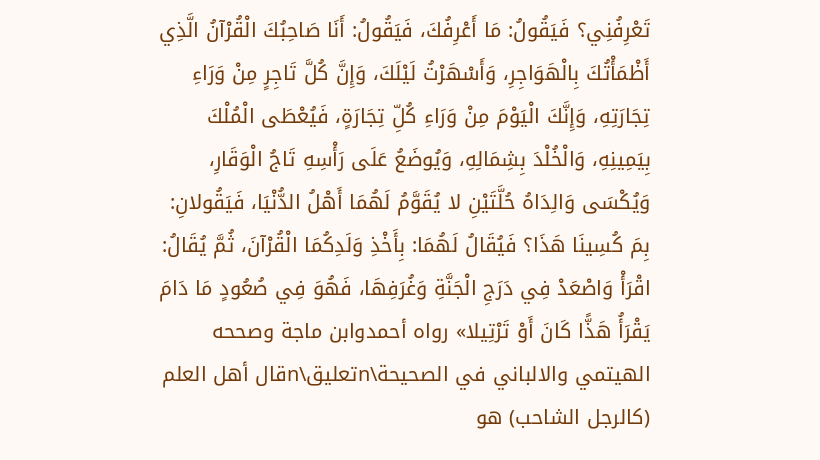تَعْرِفُنِي؟ فَيَقُولُ: مَا أَعْرِفُكَ، فَيَقُولُ: أَنَا صَاحِبُكَ الْقُرْآنُ الَّذِي أَظْمَأْتُكَ بِالْهَوَاجِرِ، وَأَسْهَرْتُ لَيْلَكَ، وَإِنَّ كُلَّ تَاجِرٍ مِنْ وَرَاءِ تِجَارَتِهِ، وَإِنَّكَ الْيَوْمَ مِنْ وَرَاءِ كُلِّ تِجَارَةٍ، فَيُعْطَى الْمُلْكَ بِيَمِينِهِ، وَالْخُلْدَ بِشِمَالِهِ، وَيُوضَعُ عَلَى رَأْسِهِ تَاجُ الْوَقَارِ، وَيُكْسَى وَالِدَاهُ حُلَّتَيْنِ لا يُقَوَّمُ لَهُمَا أَهْلُ الدُّنْيَا، فَيَقُولانِ: بِمَ كُسِينَا هَذَا؟ فَيُقَالُ لَهُمَا: بِأَخْذِ وَلَدِكُمَا الْقُرْآنَ، ثُمَّ يُقَالُ: اقْرَأْ وَاصْعَدْ فِي دَرَجِ الْجَنَّةِ وَغُرَفِهَا، فَهُوَ فِي صُعُودٍ مَا دَامَ يَقْرَأُ هَذًّا كَانَ أَوْ تَرْتِيلا» رواه أحمدوابن ماجة وصححه الهيتمي والالباني في الصحيحة\nتعليق\nقال أهل العلم (كالرجل الشاحب) هو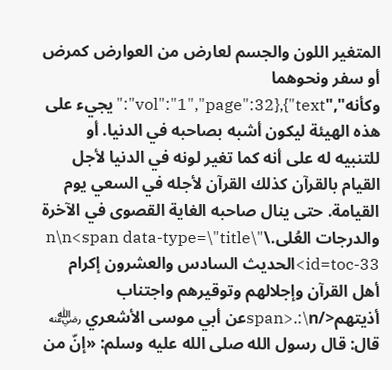المتغير اللون والجسم لعارض من العوارض كمرض أو سفر ونحوهما وكأنه","vol":"1","page":32},{"text":"يجيء على هذه الهيئة ليكون أشبه بصاحبه في الدنيا. أو للتنبيه له على أنه كما تغير لونه في الدنيا لأجل القيام بالقرآن كذلك القرآن لأجله في السعي يوم القيامة. حتى ينال صاحبه الغاية القصوى في الآخرة والدرجات العُلى.\n\n<span data-type=\"title\" id=toc-33>الحديث السادس والعشرون إكرام أهل القرآن وإجلالهم وتوقيرهم واجتناب أذيتهم</span>.:\nعن أبي موسى الأشعري ﵁ قال: قال رسول الله صلى الله عليه وسلم: «إنّ من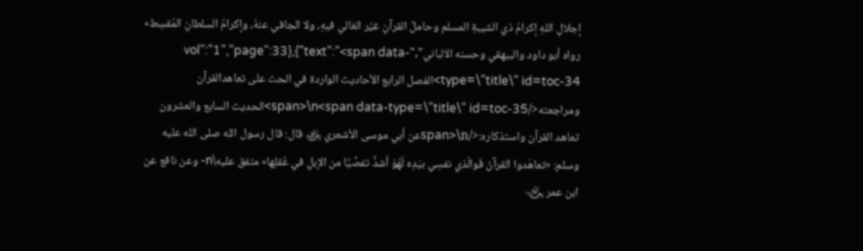إجلالِ اللهِ إكرامُ ذي الشيبةِ المسلم وحاملُ القرآنِ غيُر الغالي فيهِ، ولا الجافي عنهُ، وإكرامُ السلطانِ المُقسِط» رواه أبو داود والبيهقي وحسنه الالباني","vol":"1","page":33},{"text":"<span data-type=\"title\" id=toc-34>الفصل الرابع الأحاديث الواردة في الحث على تعاهدالقرآن ومراجعته</span>\n<span data-type=\"title\" id=toc-35>الحديث السابع والعشرون تعاهد القرآن واستذكاره:</span>\nعن أبي موسى الأشعري ﵁ قال: قال رسول الله صلى الله عليه وسلم: «تعاهَدوا القرآنَ فَوالّذي نفسِي بيَدِه لَهُوَ أشدُّ تفصِّيًا من الإبلِ في عُقلِها» متفق عليه\n- وعن نافع عن ابن عمر ﵄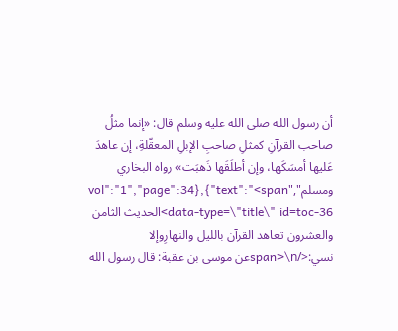أن رسول الله صلى الله عليه وسلم قال: «إنما مثلُ صاحب القرآنِ كمثلِ صاحبِ الإبلِ المعقّلةِ، إن عاهدَ عَليها أمسَكَها، وإن أطلَقَها ذَهبَت» رواه البخاري ومسلم","vol":"1","page":34},{"text":"<span data-type=\"title\" id=toc-36>الحديث الثامن والعشرون تعاهد القرآن بالليل والنهارِوإلا نسي:</span>\nعن موسى بن عقبة: قال رسول الله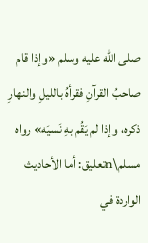صلى الله عليه وسلم «وإذا قام صاحبُ القرآنِ فقرأهُ بالليلِ والنهارِ ذكره، وإذا لم يَقُم بهِ نَسيَه» رواه مسلم\nتعليق: أما الأحاديث الواردة في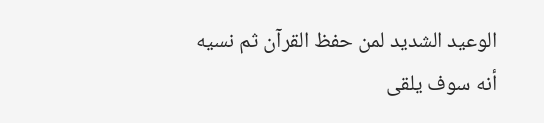الوعيد الشديد لمن حفظ القرآن ثم نسيه أنه سوف يلقى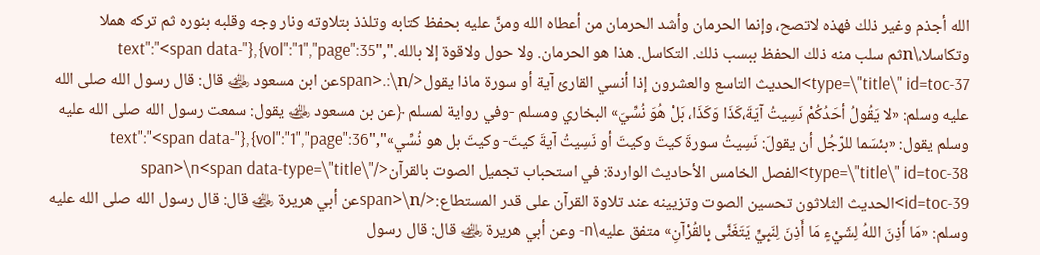الله أجذم وغير ذلك فهذه لاتصح، وإنما الحرمان وأشد الحرمان من أعطاه الله ومنَّ عليه بحفظ كتابه وتلذذ بتلاوته ونار وجه وقلبه بنوره ثم تركه هملا وتكاسلا،\nثم سلب منه ذلك الحفظ ببسب ذلك. التكاسل. هذا هو الحرمان. ولا حول ولاقوة إلا بالله.","vol":"1","page":35},{"text":"<span data-type=\"title\" id=toc-37>الحديث التاسع والعشرون إذا أنسي القارئ آية أو سورة ماذا يقول</span>.:\nعن ابن مسعود ﵁ قال: قال رسول الله صلى الله عليه وسلم: «لا يَقُولُ أحَدُكُمْ نَسِيتُ آيَةَ،كَذَا وَكَذَا، بَلْ هُوَ نُسِّيَ» البخاري ومسلم -وفي رواية لمسلم ﴿عن بن مسعود ﵁ يقول: سمعت رسول الله صلى الله عليه وسلم يقول: «بئسَما للرّجُل أن يقولَ: نَسِيتُ سورةَ كيتَ وكيتَ أو نَسِيتُ آيةَ كيتَ- وكيتَ بل هو نُسِّي»","vol":"1","page":36},{"text":"<span data-type=\"title\" id=toc-38>الفصل الخامس الأحاديث الواردة: في استحباب تجميل الصوت بالقرآن</span>\n<span data-type=\"title\" id=toc-39>الحديث الثلاثون تحسين الصوت وتزيينه عند تلاوة القرآن على قدر المستطاع:</span>\nعن أبي هريرة ﵁ قال: قال رسول الله صلى الله عليه وسلم: «مَا أَذِنَ اللهُ لِشَيْءٍ مَا أَذِنَ لِنَبِيٍّ يَتَغَنَّى بِالقُرْآنِ» متفق عليه\n- وعن أبي هريرة ﵁ قال: قال رسول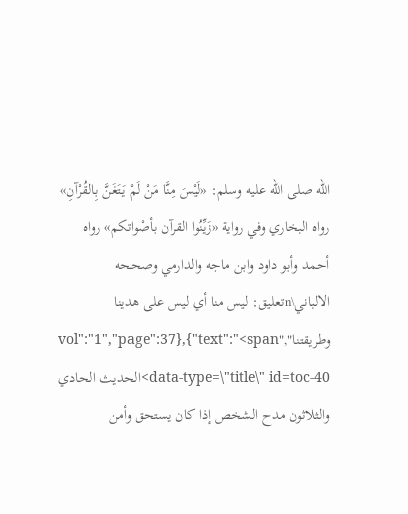الله صلى الله عليه وسلم: «لَيْسَ مِنَّا مَنْ لَمْ يَتَغَنَّ بِالقُرْآنِ» رواه البخاري وفي رواية «زَيِّنُوا القرآن بأصْواتكم» رواه أحمد وأبو داود وابن ماجه والدارمي وصححه الالباني\nتعليق: ليس منا أي ليس على هدينا وطريقتنا","vol":"1","page":37},{"text":"<span data-type=\"title\" id=toc-40>الحديث الحادي والثلاثون مدح الشخص إذا كان يستحق وأمن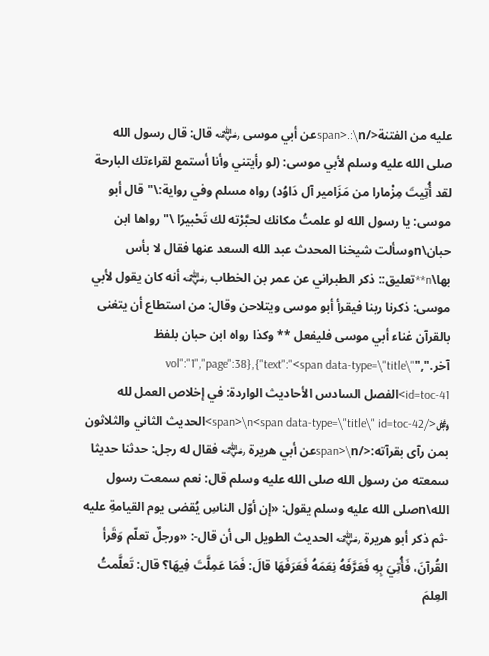عليه من الفتنة</span>.:\nعن أبي موسى ﵁ قال: قال رسول الله صلى الله عليه وسلم لأبي موسى: (لو رأيتني وأنا أستمع لقراءتك البارحة لقد أُتِيتَ مِزْمارا من مَزَامير آل دَاوُد) رواه مسلم وفي رواية:\"قال أبو موسى: يا رسول الله لو علمتُ مكانك لحبَّرْته لك تَحْبيرًا \" رواها ابن حبان\nوسألت شيخنا المحدث عبد الله السعد عنها فقال لا بأس بها\n**تعليق:: ذكر الطبراني عن عمر بن الخطاب ﵁ أنه كان يقول لأبي موسى: ذكرنا ربنا فيقرأ أبو موسى ويتلاحن وقال: من استطاع أن يتغنى بالقرآن غناء أبي موسى فليفعل ** وكذا رواه ابن حبان بلفظ آخر.","vol":"1","page":38},{"text":"<span data-type=\"title\" id=toc-41>الفصل السادس الأحاديث الواردة: في إخلاص العمل لله ﷿</span>\n<span data-type=\"title\" id=toc-42>الحديث الثاني والثلاثون بمن رآى بقرآته:</span>\nعن أبي هريرة ﵁ فقال له رجل: حدثنا حديثا سمعته من رسول الله صلى الله عليه وسلم قال: نعم سمعت رسول الله\nصلى الله عليه وسلم يقول: «إن أوّل الناسِ يُقضى يوم القيامةِ عليه -ثم ذكر أبو هريرة ﵁ الحديث الطويل الى أن قال-: «ورجلٌ تعلّم وَقَرأ القُرآنَ، فَأُتِيَ بِهِ فَعَرَّفَهُ نِعَمَهُ فَعَرَفَهَا قالَ: فَمَا عَمِلَّتَ فِيهَا؟ قال: تَعلَّمتُ العِلمَ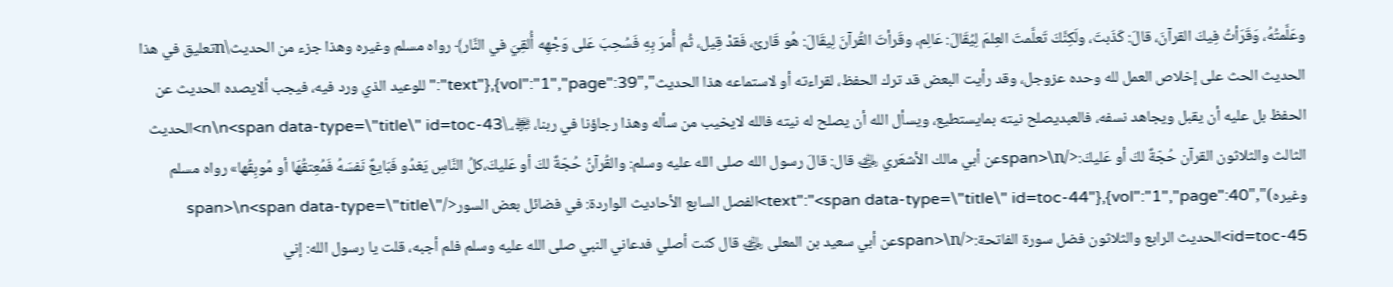وعَلَّمتُهُ، وَقَرَأتُ فِيكَ القرآنَ، قالَ: كَذَبتَ، ولَكِنَّكَ تَعلَّمتَ العِلمَ لِيُقَالَ: عَالِم، وقَرأتَ القُرآنَ لِيقَالَ: هُو قَارئ، فَقدْ قِيل، ثُم أُمرَ بِهِ فَسُحِبَ عَلى وَجْهِه أُلقِيَ في النَّار﴾ رواه مسلم وغيره وهذا جزء من الحديث\nتعليق في هذا الحديث الحث على إخلاص العمل لله وحده عزوجل، وقد رأيت البعض قد ترك الحفظ، لقراءته أو لاستماعه هذا الحديث","vol":"1","page":39},{"text":"للوعيد الذي ورد فيه، فيجب ألايصده الحديث عن الحفظ بل عليه أن يقبل ويجاهد نسفه، فالعبديصلح نيته بمايستطيع، ويسأل الله أن يصلح له نيته فالله لايخيب من سأله وهذا رجاؤنا في ربنا، ﵎،.\n\n<span data-type=\"title\" id=toc-43>الحديث الثالث والثلاثون القرآن حُجّةٌ لكَ أو عَليكَ:</span>\nعن أبي مالك الأشعَري ﵁ قال: قالَ رسول الله صلى الله عليه وسلم: والقُرآنُ حُجّةٌ لكَ أو عَليكَ،كلُ النَّاسِ يَغدُو فَبَايعٌ نَفسَهُ فَمُعِتقُهَا أو مُوبِقُها» رواه مسلم وغيره)","vol":"1","page":40},{"text":"<span data-type=\"title\" id=toc-44>الفصل السابع الأحاديث الواردة: في فضائل بعض السور</span>\n<span data-type=\"title\" id=toc-45>الحديث الرابع والثلاثون فضل سورة الفاتحة:</span>\nعن أبي سعيد بن المعلى ﵁ قال كنت أصلي فدعاني النبي صلى الله عليه وسلم فلم أجبه، قلت يا رسول الله: إني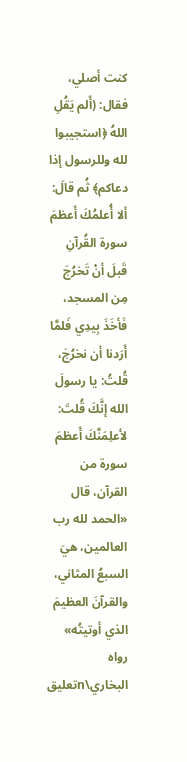كنت أصلي، فقال: (أَلم يَقُلِ اللهُ ﴿استجيبوا لله وللرسول إذا دعاكم﴾ ثُم قالَ: ألا أُعلمُكَ أَعظمَ سورة القُرآنِ قَبلَ أنْ تَخرُجَ مِن المسجد، فَأخَذَ بِيدِي فَلمَّا أَرَدنا أن نخرُجَ، قُلتُ: يا رسولَ الله إنَّكَ قُلتَ: لأعلِمَنَّكَ أَعظمَ سورة من القرآن، قال «الحمد لله رب العالمين، هيَ السبعُ المثاني، والقرآنَ العظيمَ الذي أوتيتُه» رواه البخاري\nتعليق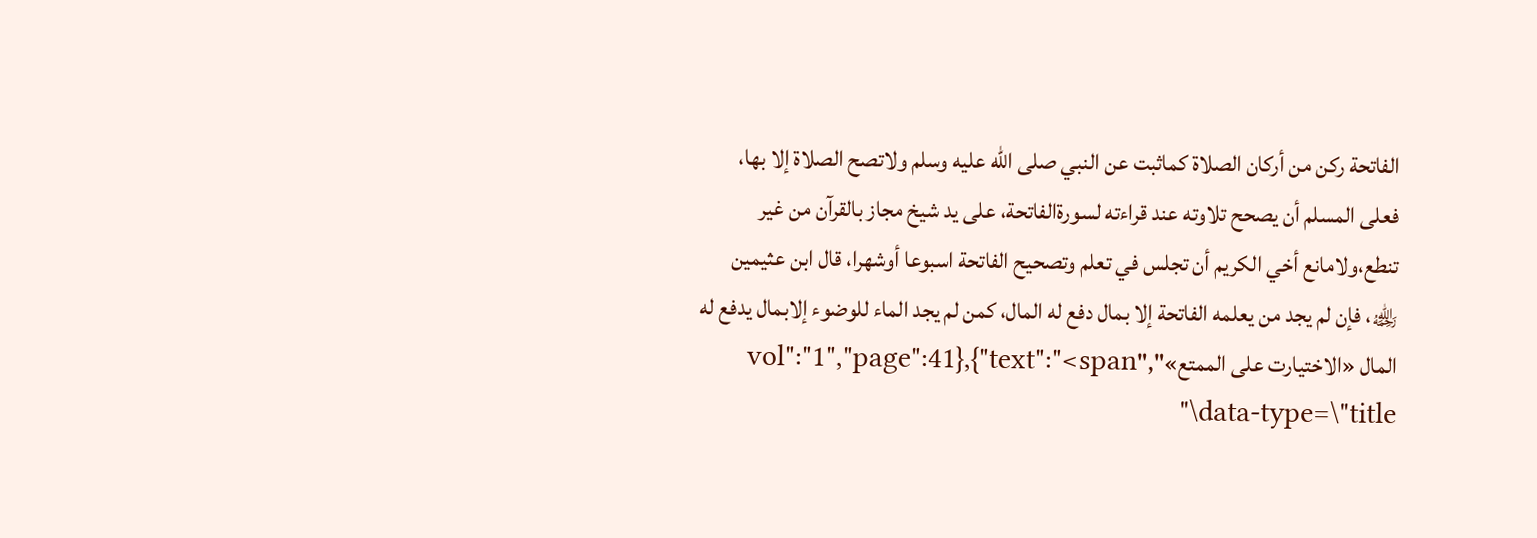الفاتحة ركن من أركان الصلاة كماثبت عن النبي صلى الله عليه وسلم ولاتصح الصلاة إلا بها، فعلى المسلم أن يصحح تلاوته عند قراءته لسورةالفاتحة، على يد شيخ مجاز بالقرآن من غير تنطع،ولامانع أخي الكريم أن تجلس في تعلم وتصحيح الفاتحة اسبوعا أوشهرا، قال ابن عثيمين ﵀، فإن لم يجد من يعلمه الفاتحة إلا بمال دفع له المال، كمن لم يجد الماء للوضوء إلابمال يدفع له المال «الاختيارت على الممتع»","vol":"1","page":41},{"text":"<span data-type=\"title\"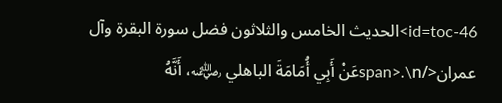id=toc-46>الحديث الخامس والثلاثون فضل سورة البقرة وآل عمران</span>.\nعَنْ أَبِي أُمَامَةَ الباهلي ﵁، أَنَّهُ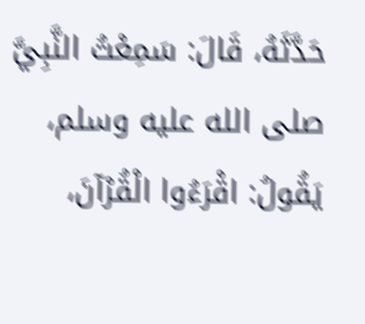حَدَّثَهُ، قَالَ: سَمِعْتُ النَّبِيَّ صلى الله عليه وسلم، يَقُولُ: اقْرَءُوا الْقُرْآنَ،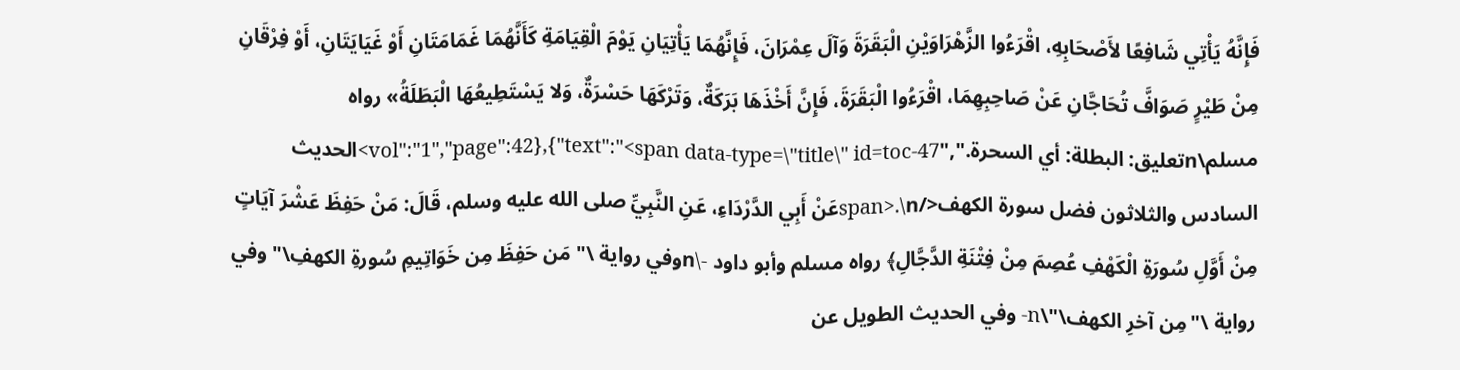فَإِنَّهُ يَأْتِي شَافِعًا لأَصْحَابِهِ، اقْرَءُوا الزَّهْرَاوَيْنِ الْبَقَرَةَ وَآلَ عِمْرَانَ، فَإِنَّهُمَا يَأْتِيَانِ يَوْمَ الْقِيَامَةِ كَأَنَّهُمَا غَمَامَتَانِ أَوْ غَيَايَتَانِ، أَوْ فِرْقَانِ مِنْ طَيْرٍ صَوَافَّ تُحَاجَّانِ عَنْ صَاحِبِهِمَا، اقْرَءُوا الْبَقَرَةَ، فَإِنَّ أَخْذَهَا بَرَكَةٌ، وَتَرْكَهَا حَسْرَةٌ، وَلا يَسْتَطِيعُهَا الْبَطَلَةُ» رواه مسلم\nتعليق: البطلة: أي السحرة.","vol":"1","page":42},{"text":"<span data-type=\"title\" id=toc-47>الحديث السادس والثلاثون فضل سورة الكهف</span>.\nعَنْ أَبِي الدَّرْدَاءِ، عَنِ النَّبِيِّ صلى الله عليه وسلم، قَالَ: مَنْ حَفِظَ عَشْرَ آيَاتٍ مِنْ أَوَّلِ سُورَةِ الْكَهْفِ عُصِمَ مِنْ فِتْنَةِ الدَّجَّالِ﴾ رواه مسلم وأبو داود -\nوفي رواية \" مَن حَفِظَ مِن خَوَاتِيمِ سُورةِ الكهفِ\" وفي رواية \"مِن آخرِ الكهف\"\n- وفي الحديث الطويل عن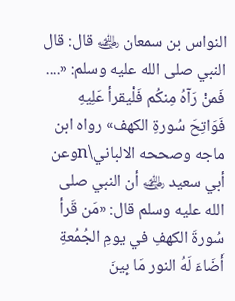النواس بن سمعان ﵁ قال: قال النبي صلى الله عليه وسلم: «.... فَمنْ رَآهُ مِنكُم فَلْيقرأ عَلِيهِ فَوَاتِحَ سُورةِ الكهف» رواه ابن ماجه وصححه الالباني\nوعن أبي سعيد ﵁ أن النبي صلى الله عليه وسلم قال: «مَن قَرأ سُورةَ الكهفِ في يومِ الجُمُعةِ أَضَاءَ لَهُ النور مَا بِينَ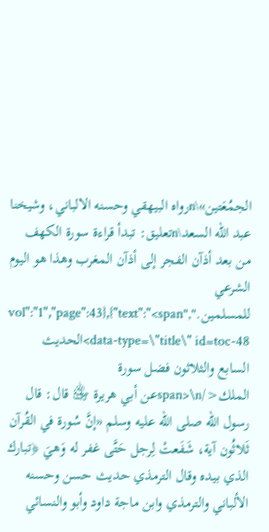الجمُعَتين»\nرواه البيهقي وحسنه الالباني، وشيخنا عبد الله السعد\nتعليق: تبدأ قراءة سورة الكهف من بعد أذآن الفجر إلى أذآن المغرب وهذا هو اليوم الشرعي للمسلمين.","vol":"1","page":43},{"text":"<span data-type=\"title\" id=toc-48>الحديث السابع والثلاثون فضل سورة الملك</span>\nعن أبي هريرة ﵁ قال: قال رسول الله صلى الله عليه وسلم «إنَّ سُورة في القُرآن ثَلاثُون آية، شَفَعتْ لِرجل حَتَّى غفر له وَهيَ ﴿تبارك الذي بيده وقال الترمذي حديث حسن وحسنه الألباني والترمذي وابن ماجة داود وأبو والنسائي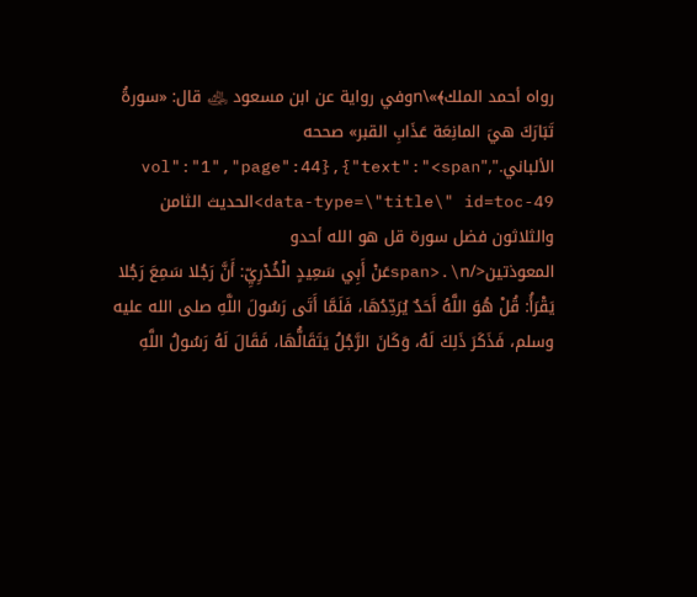رواه أحمد الملك﴾»\nوفي رواية عن ابن مسعود ﵁ قال: «سورةُ تَبَارَكَ هيَ المانِعَة عَذَابِ القبر» صححه الألباني.","vol":"1","page":44},{"text":"<span data-type=\"title\" id=toc-49>الحديث الثامن والثلاثون فضل سورة قل هو الله أحدو المعوذتين</span>.\nعَنْ أَبِي سَعِيدٍ الْخُدْرِيِّ: أَنَّ رَجُلا سَمِعَ رَجُلا يَقْرَأُ: قُلْ هُوَ اللَّهُ أَحَدٌ يُرَدِّدُهَا، فَلَمَّا أَتَى رَسُولَ اللَّهِ صلى الله عليه وسلم، فَذَكَرَ ذَلِكَ لَهُ، وَكَانَ الرَّجُلُ يَتَقَالُّهَا، فَقَالَ لَهُ رَسُولُ اللَّهِ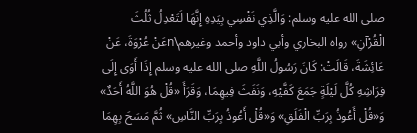صلى الله عليه وسلم: وَالَّذِي نَفْسِي بِيَدِهِ إِنَّهَا لَتَعْدِلُ ثُلُثَ الْقُرْآنِ» رواه البخاري وأبي داود وأحمد وغيرهم\nعَنْ عُرْوَةَ، عَنْ عَائِشَةَ، قَالَتْ: كَانَ رَسُولُ اللَّهِ صلى الله عليه وسلم إِذَا أَوَى إِلَى فِرَاشِهِ كُلَّ لَيْلَةٍ جَمَعَ كَفَّيْهِ، وَنَفَثَ فِيهِمَا، وَقَرَأَ «قُلْ هُوَ اللَّهُ أَحَدٌ» وَ«قُلْ أَعُوذُ بِرَبِّ الْفَلَقِ» وَ«قُلْ أَعُوذُ بِرَبِّ النَّاسِ» ثُمَّ مَسَحَ بِهِمَا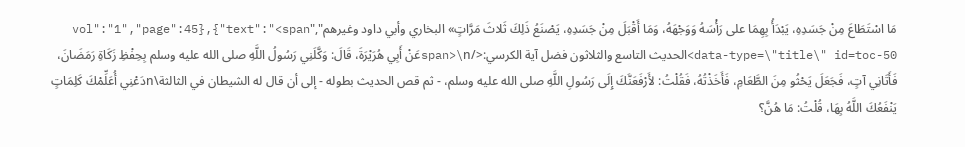مَا اسْتَطَاعَ مِنْ جَسَدِهِ، يَبْدَأُ بِهِمَا على رَأْسَهُ وَوَجْهَهُ، وَمَا أَقْبَلَ مِنْ جَسَدِهِ، يَصْنَعُ ذَلِكَ ثَلاثَ مَرَّاتٍ» البخاري وأبي داود وغيرهم","vol":"1","page":45},{"text":"<span data-type=\"title\" id=toc-50>الحديث التاسع والثلاثون فضل آية الكرسي:</span>\nعَنْ أَبِي هُرَيْرَةَ، قَالَ: وَكَّلَنِي رَسُولُ اللَّهِ صلى الله عليه وسلم بِحِفْظِ زَكَاةِ رَمَضَانَ، فَأَتَانِي آتٍ، فَجَعَلَ يَحْثُو مِنَ الطَّعَامِ، فَأَخَذْتُهُ، فَقُلْتُ: لأَرْفَعَنَّكَ إِلَى رَسُولِ اللَّهِ صلى الله عليه وسلم، - ثم قص الحديث بطوله - إلى أن قال له الشيطان في الثالثة\nدَعْنِي أُعَلِّمْكَ كَلِمَاتٍ يَنْفَعُكَ اللَّهُ بِهَا، قُلْتُ: مَا هُنَّ؟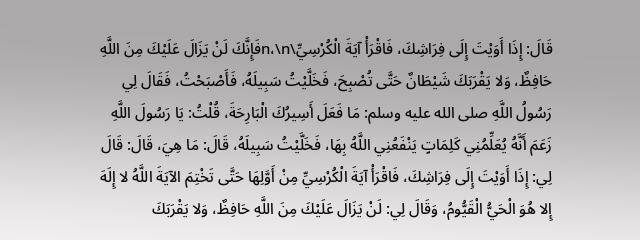قَالَ: إِذَا أَوَيْتَ إِلَى فِرَاشِكَ، فَاقْرَأْ آيَةَ الْكُرْسِيِّ\n،\nفَإِنَّكَ لَنْ يَزَالَ عَلَيْكَ مِنَ اللَّهِ حَافِظٌ، وَلا يَقْرَبَكَ شَيْطَانٌ حَتَّى تُصْبِحَ، فَخَلَّيْتُ سَبِيلَهُ، فَأَصْبَحْتُ، فَقَالَ لِي رَسُولُ اللَّهِ صلى الله عليه وسلم: مَا فَعَلَ أَسِيرُكَ الْبَارِحَةَ، قُلْتُ: يَا رَسُولَ اللَّهِ زَعَمَ أَنَّهُ يُعَلِّمُنِي كَلِمَاتٍ يَنْفَعُنِي اللَّهُ بِهَا، فَخَلَّيْتُ سَبِيلَهُ، قَالَ: مَا هِيَ، قَالَ: قَالَ لِي: إِذَا أَوَيْتَ إِلَى فِرَاشِكَ، فَاقْرَأْ آيَةَ الْكُرْسِيِّ مِنْ أَوَّلِهَا حَتَّى تَخْتِمَ الآيَةَ اللَّهُ لا إِلَهَ إِلا هُوَ الْحَيُّ الْقَيُّومُ، وَقَالَ لِي: لَنْ يَزَالَ عَلَيْكَ مِنَ اللَّهِ حَافِظٌ، وَلا يَقْرَبَكَ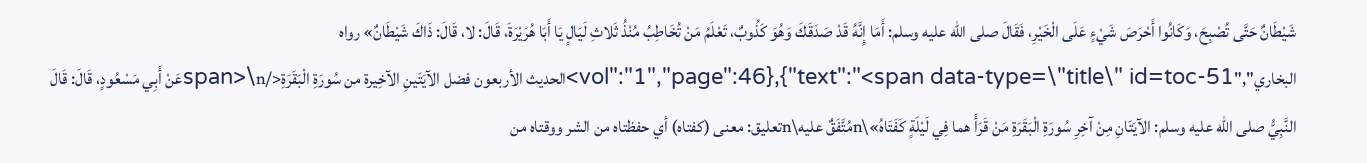شَيْطَانٌ حَتَّى تُصْبِحَ، وَكَانُوا أَحْرَصَ شَيْءٍ عَلَى الْخَيْرِ، فَقَالَ صلى الله عليه وسلم: أَمَا إِنَّهُ قَدْ صَدَقَكَ وَهُوَ كَذُوبٌ، تَعْلَمُ مَنْ تُخَاطِبُ مُنْذُ ثَلاثِ لَيَالٍ يَا أَبَا هُرَيْرَةَ، قَالَ: لا، قَالَ: ذَاكَ شَيْطَانٌ» رواه البخاري","vol":"1","page":46},{"text":"<span data-type=\"title\" id=toc-51>الحديث الأربعون فضل الآيَتَينِ الآخِيرة من سُورَةِ الْبَقَرَةِ</span>\nعَنْ أَبِي مَسْعُودٍ، قَالَ: قَالَ النَّبِيُّ صلى الله عليه وسلم: الآيَتَانِ مِنْ آخِرِ سُورَةِ الْبَقَرَةِ مَنْ قَرَأَ هما فِي لَيْلَةٍ كَفَتَاهُ»\nمُتَّفَقٌ عليه\nتعليق: معنى (كفتاه) أي حفظتاه من الشر ووقتاه من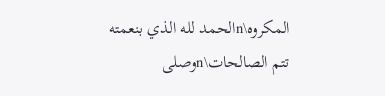المكروه\nالحمد لله الذي بنعمته تتم الصالحات\nوصلى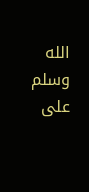الله وسلم على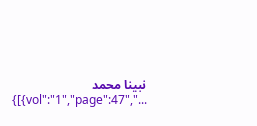نبينا محمد ...","vol":"1","page":47}]}